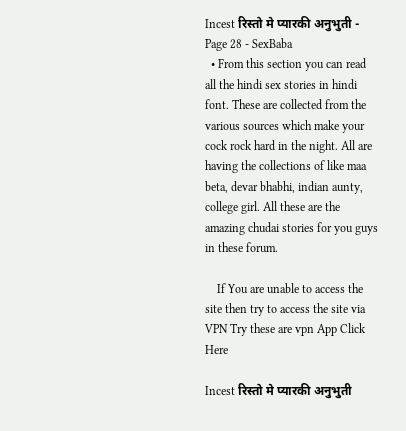Incest रिस्तो मे प्यारकी अनुभुती - Page 28 - SexBaba
  • From this section you can read all the hindi sex stories in hindi font. These are collected from the various sources which make your cock rock hard in the night. All are having the collections of like maa beta, devar bhabhi, indian aunty, college girl. All these are the amazing chudai stories for you guys in these forum.

    If You are unable to access the site then try to access the site via VPN Try these are vpn App Click Here

Incest रिस्तो मे प्यारकी अनुभुती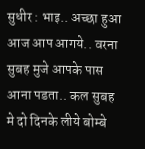सुधीर : भाइ.. अच्छा हुआ आज आप आगये.. वरना सुबह मुजे आपके पास आना पडता.. कल सुबह मे दो दिनके लीये बोम्बे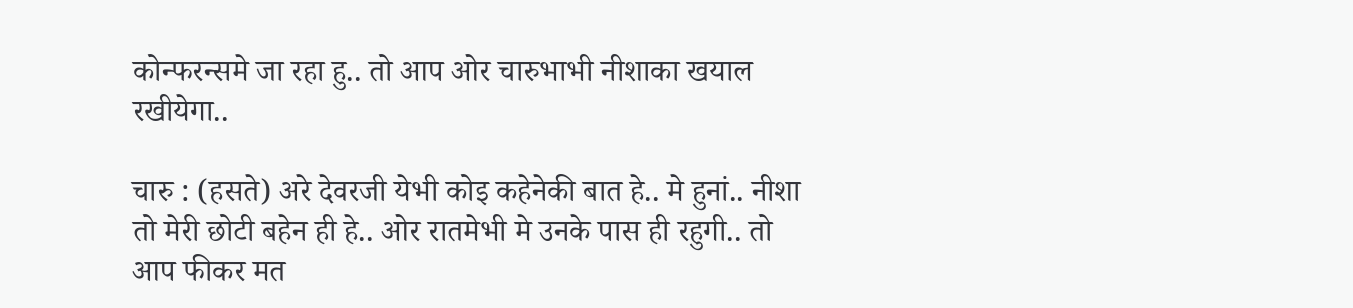कोन्फरन्समे जा रहा हु.. तो आप ओर चारुभाभी नीशाका खयाल रखीयेगा..

चारु : (हसते) अरे देवरजी येभी कोइ कहेनेकी बात हे.. मे हुनां.. नीशा तो मेरी छोटी बहेन ही हे.. ओर रातमेभी मे उनके पास ही रहुगी.. तो आप फीकर मत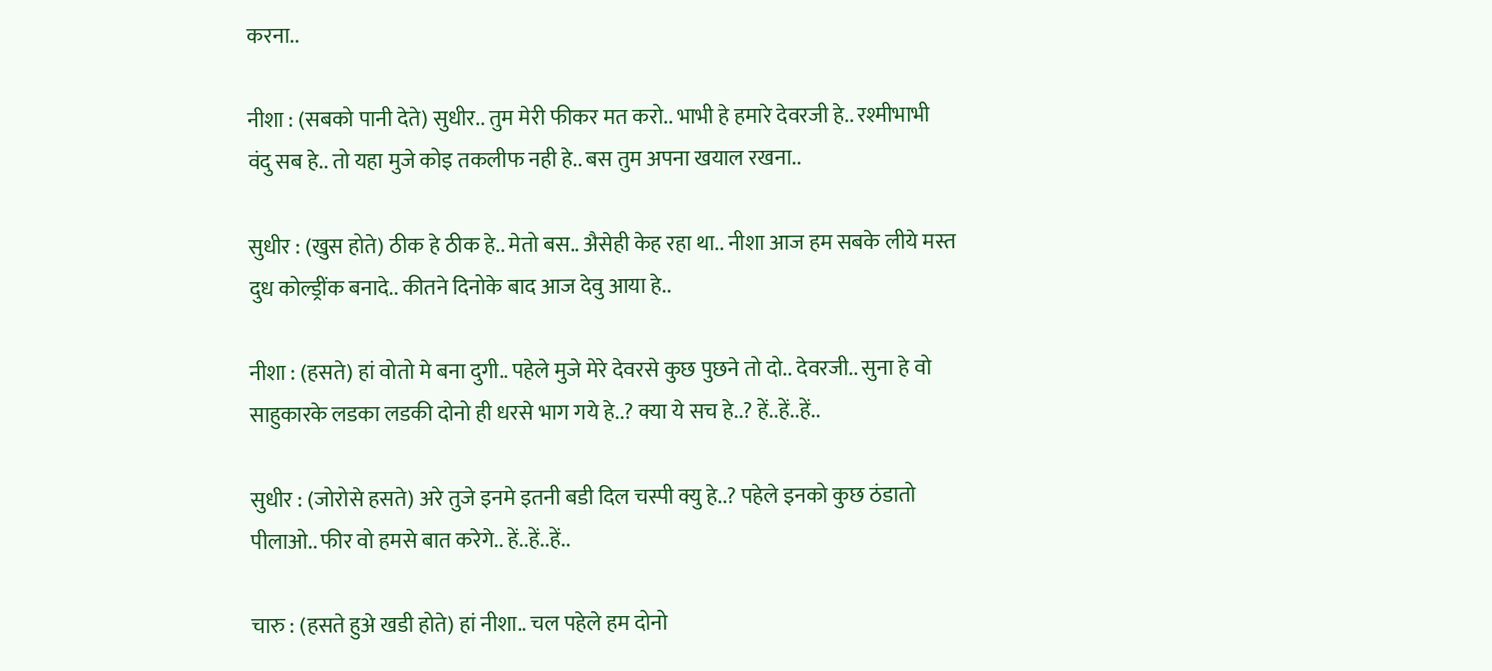करना..

नीशा : (सबको पानी देते) सुधीर.. तुम मेरी फीकर मत करो.. भाभी हे हमारे देवरजी हे.. रश्मीभाभी वंदु सब हे.. तो यहा मुजे कोइ तकलीफ नही हे.. बस तुम अपना खयाल रखना..

सुधीर : (खुस होते) ठीक हे ठीक हे.. मेतो बस.. अ‍ैसेही केह रहा था.. नीशा आज हम सबके लीये मस्त दुध कोल्ड्रींक बनादे.. कीतने दिनोके बाद आज देवु आया हे..

नीशा : (हसते) हां वोतो मे बना दुगी.. पहेले मुजे मेरे देवरसे कुछ पुछने तो दो.. देवरजी.. सुना हे वो साहुकारके लडका लडकी दोनो ही धरसे भाग गये हे..? क्या ये सच हे..? हें..हें..हें..

सुधीर : (जोरोसे हसते) अरे तुजे इनमे इतनी बडी दिल चस्पी क्यु हे..? पहेले इनको कुछ ठंडातो पीलाओ.. फीर वो हमसे बात करेगे.. हें..हें..हें..

चारु : (हसते हुअ‍े खडी होते) हां नीशा.. चल पहेले हम दोनो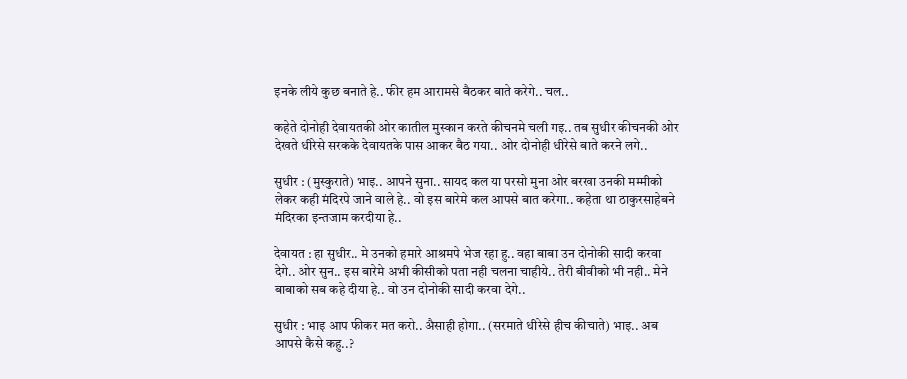इनके लीये कुछ बनाते हे.. फीर हम आरामसे बैठकर बाते करेगे.. चल..

कहेते दोनोही देवायतकी ओर कातील मुस्कान करते कीचनमे चली गइ.. तब सुधीर कीचनकी ओर देखते धीरेसे सरकके देवायतके पास आकर बैठ गया.. ओर दोनोही धीरेसे बाते करने लगे..

सुधीर : (मुस्कुराते) भाइ.. आपने सुना.. सायद कल या परसो मुना ओर बरखा उनकी मम्मीको लेकर कही मंदिरपे जाने वाले हे.. वो इस बारेमे कल आपसे बात करेगा.. कहेता था ठाकुरसाहेबने मंदिरका इन्तजाम करदीया हे..

देवायत : हा सुधीर.. मे उनको हमारे आश्रमपे भेज रहा हु.. वहा बाबा उन दोनोकी सादी करवा देगे.. ओर सुन.. इस बारेमे अभी कीसीको पता नही चलना चाहीये.. तेरी बीवीको भी नही.. मेने बाबाको सब कहे दीया हे.. वो उन दोनोकी सादी करवा देगे..

सुधीर : भाइ आप फीकर मत करो.. अ‍ैसाही होगा.. (सरमाते धीरेसे हीच कीचाते) भाइ.. अब आपसे कैसे कहु..?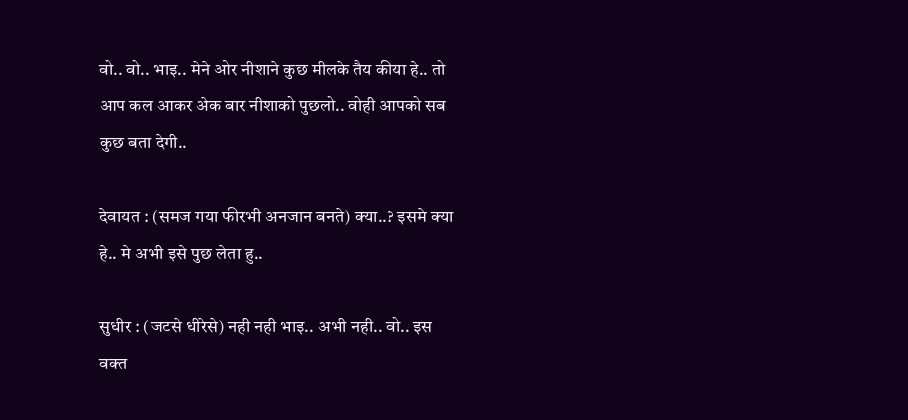वो.. वो.. भाइ.. मेने ओर नीशाने कुछ मीलके तैय कीया हे.. तो आप कल आकर अ‍ेक बार नीशाको पुछलो.. वोही आपको सब कुछ बता देगी..

देवायत : (समज गया फीरभी अनजान बनते) क्या..? इसमे क्या हे.. मे अभी इसे पुछ लेता हु..

सुधीर : (जटसे धीरेसे) नही नही भाइ.. अभी नही.. वो.. इस वक्त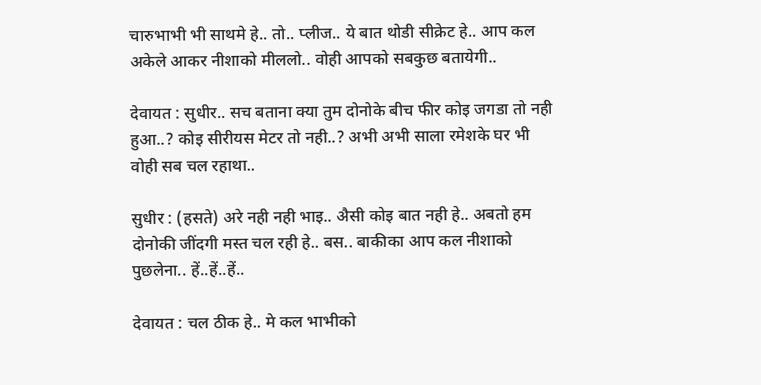चारुभाभी भी साथमे हे.. तो.. प्लीज.. ये बात थोडी सीक्रेट हे.. आप कल अकेले आकर नीशाको मीललो.. वोही आपको सबकुछ बतायेगी..

देवायत : सुधीर.. सच बताना क्या तुम दोनोके बीच फीर कोइ जगडा तो नही हुआ..? कोइ सीरीयस मेटर तो नही..? अभी अभी साला रमेशके घर भी वोही सब चल रहाथा..

सुधीर : (हसते) अरे नही नही भाइ.. अ‍ैसी कोइ बात नही हे.. अबतो हम दोनोकी जींदगी मस्त चल रही हे.. बस.. बाकीका आप कल नीशाको पुछलेना.. हें..हें..हें..

देवायत : चल ठीक हे.. मे कल भाभीको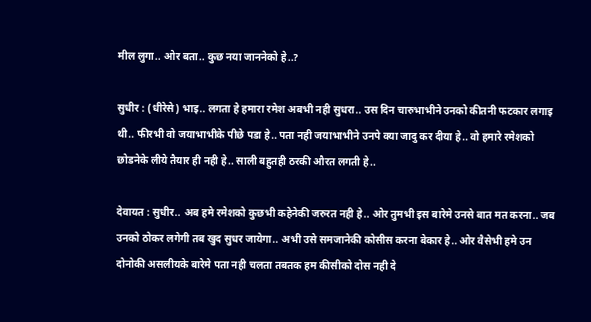मील लुगा.. ओर बता.. कुछ नया जाननेको हे..?

सुधीर : (धीरेसे) भाइ.. लगता हे हमारा रमेश अबभी नही सुधरा.. उस दिन चारुभाभीने उनको कीतनी फटकार लगाइ थी.. फीरभी वो जयाभाभीके पीछे पडा हे.. पता नही जयाभाभीने उनपे क्या जादु कर दीया हे.. वो हमारे रमेशको छोडनेके लीये तैयार ही नही हे.. साली बहुतही ठरकी औरत लगती हे..

देवायत : सुधीर.. अब हमे रमेशको कुछभी कहेनेकी जरुरत नही हे.. ओर तुमभी इस बारेमे उनसे बात मत करना.. जब उनको ठोकर लगेगी तब खुद सुधर जायेगा.. अभी उसे समजानेकी कोसीस करना बेकार हे.. ओर वैसेभी हमे उन दोनोकी असलीयके बारेमे पता नही चलता तबतक हम कीसीको दोस नही दे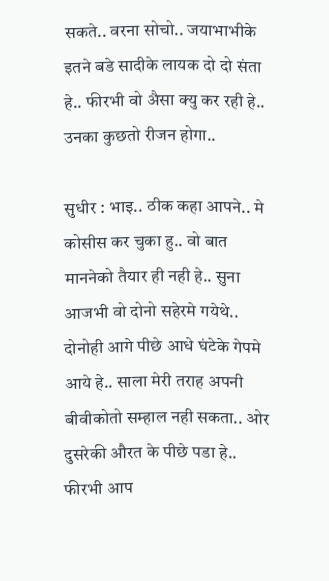सकते.. वरना सोचो.. जयाभाभीके इतने बडे सादीके लायक दो दो संता हे.. फीरभी वो अ‍ैसा क्यु कर रही हे.. उनका कुछतो रीजन होगा..

सुधीर : भाइ.. ठीक कहा आपने.. मे कोसीस कर चुका हु.. वो बात माननेको तैयार ही नही हे.. सुना आजभी वो दोनो सहेरमे गयेथे.. दोनोही आगे पीछे आधे घंटेके गेपमे आये हे.. साला मेरी तराह अपनी बीवीकोतो सम्हाल नही सकता.. ओर दुसरेकी औरत के पीछे पडा हे.. फीरभी आप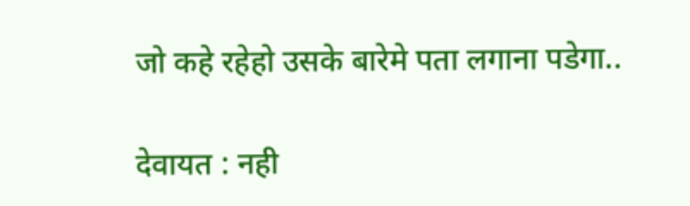जो कहे रहेहो उसके बारेमे पता लगाना पडेगा..

देवायत : नही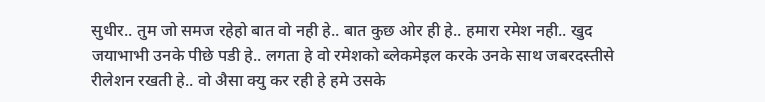सुधीर.. तुम जो समज रहेहो बात वो नही हे.. बात कुछ ओर ही हे.. हमारा रमेश नही.. खुद जयाभाभी उनके पीछे पडी हे.. लगता हे वो रमेशको ब्लेकमेइल करके उनके साथ जबरदस्तीसे रीलेशन रखती हे.. वो अ‍ैसा क्यु कर रही हे हमे उसके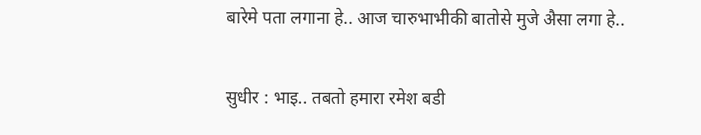बारेमे पता लगाना हे.. आज चारुभाभीकी बातोसे मुजे अ‍ैसा लगा हे..

सुधीर : भाइ.. तबतो हमारा रमेश बडी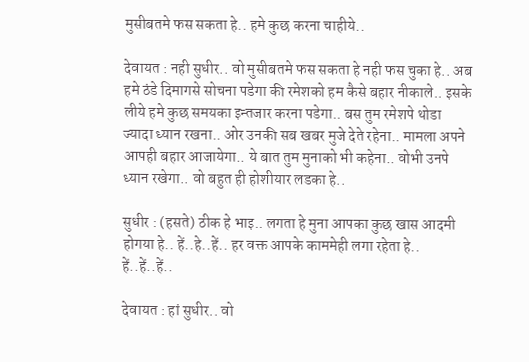मुसीबतमे फस सकता हे.. हमे कुछ करना चाहीये..

देवायत : नही सुधीर.. वो मुसीबतमे फस सकता हे नही फस चुका हे.. अब हमे ठंडे दिमागसे सोचना पडेगा की रमेशको हम कैसे बहार नीकाले.. इसके लीये हमे कुछ समयका इन्तजार करना पडेगा.. बस तुम रमेशपे थोडा ज्यादा ध्यान रखना.. ओर उनकी सब खबर मुजे देते रहेना.. मामला अपने आपही बहार आजायेगा.. ये बात तुम मुनाको भी कहेना.. वोभी उनपे ध्यान रखेगा.. वो बहुत ही होशीयार लडका हे..

सुधीर : (हसते) ठीक हे भाइ.. लगता हे मुना आपका कुछ खास आदमी होगया हे.. हें..हे..हें.. हर वक्त आपके काममेही लगा रहेता हे.. हें..हें..हें..

देवायत : हां सुधीर.. वो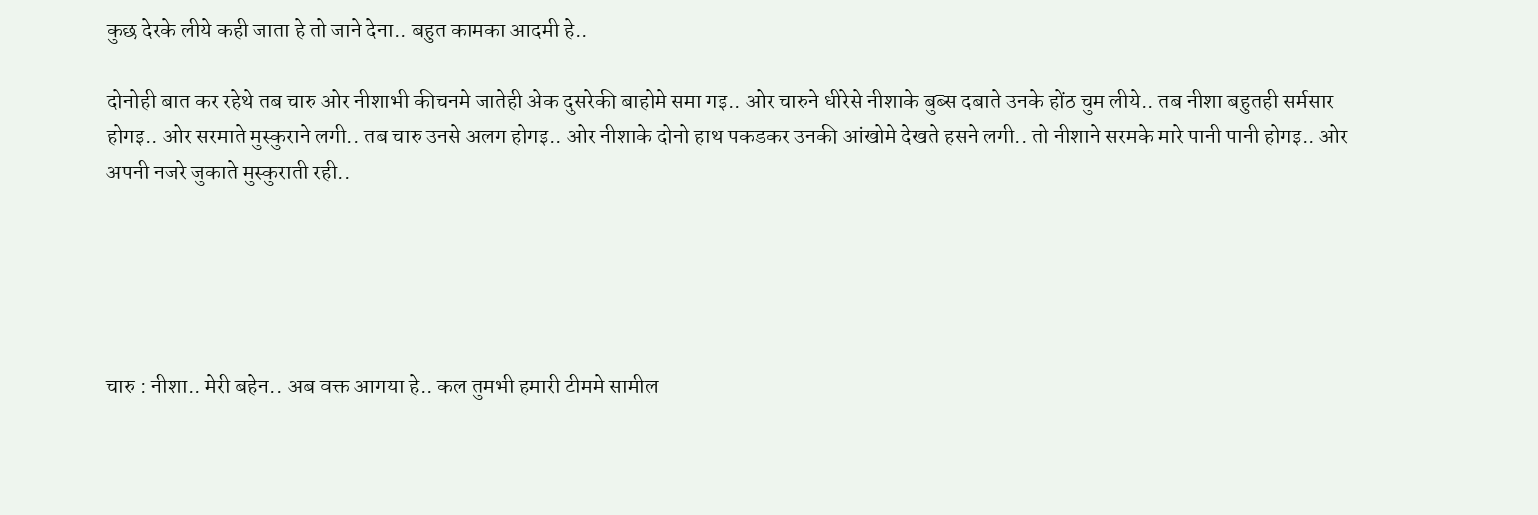कुछ देरके लीये कही जाता हे तो जाने देना.. बहुत कामका आदमी हे..

दोनोही बात कर रहेथे तब चारु ओर नीशाभी कीचनमे जातेही अ‍ेक दुसरेकी बाहोमे समा गइ.. ओर चारुने धीरेसे नीशाके बुब्स दबाते उनके होंठ चुम लीये.. तब नीशा बहुतही सर्मसार होगइ.. ओर सरमाते मुस्कुराने लगी.. तब चारु उनसे अलग होगइ.. ओर नीशाके दोनो हाथ पकडकर उनकी आंखोमे देखते हसने लगी.. तो नीशाने सरमके मारे पानी पानी होगइ.. ओर अपनी नजरे जुकाते मुस्कुराती रही..





चारु : नीशा.. मेरी बहेन.. अब वक्त आगया हे.. कल तुमभी हमारी टीममे सामील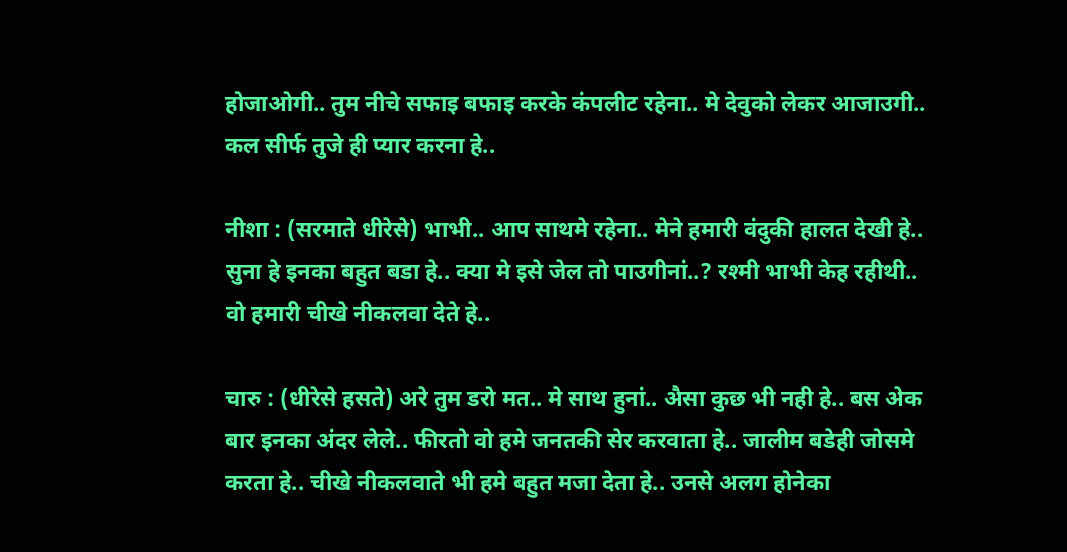होजाओगी.. तुम नीचे सफाइ बफाइ करके कंपलीट रहेना.. मे देवुको लेकर आजाउगी.. कल सीर्फ तुजे ही प्यार करना हे..

नीशा : (सरमाते धीरेसे) भाभी.. आप साथमे रहेना.. मेने हमारी वंदुकी हालत देखी हे.. सुना हे इनका बहुत बडा हे.. क्या मे इसे जेल तो पाउगीनां..? रश्मी भाभी केह रहीथी.. वो हमारी चीखे नीकलवा देते हे..

चारु : (धीरेसे हसते) अरे तुम डरो मत.. मे साथ हुनां.. अ‍ैसा कुछ भी नही हे.. बस अ‍ेक बार इनका अंदर लेले.. फीरतो वो हमे जनतकी सेर करवाता हे.. जालीम बडेही जोसमे करता हे.. चीखे नीकलवाते भी हमे बहुत मजा देता हे.. उनसे अलग होनेका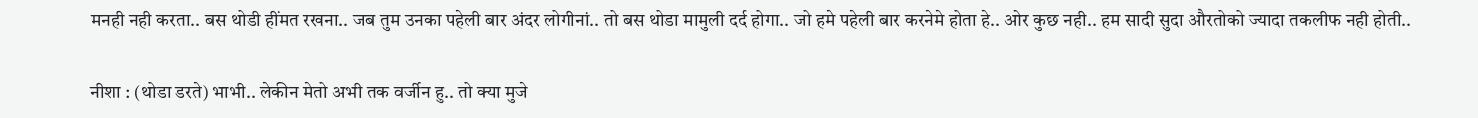मनही नही करता.. बस थोडी हींमत रखना.. जब तुम उनका पहेली बार अंदर लोगीनां.. तो बस थोडा मामुली दर्द होगा.. जो हमे पहेली बार करनेमे होता हे.. ओर कुछ नही.. हम सादी सुदा औरतोको ज्यादा तकलीफ नही होती..

नीशा : (थोडा डरते) भाभी.. लेकीन मेतो अभी तक वर्जीन हु.. तो क्या मुजे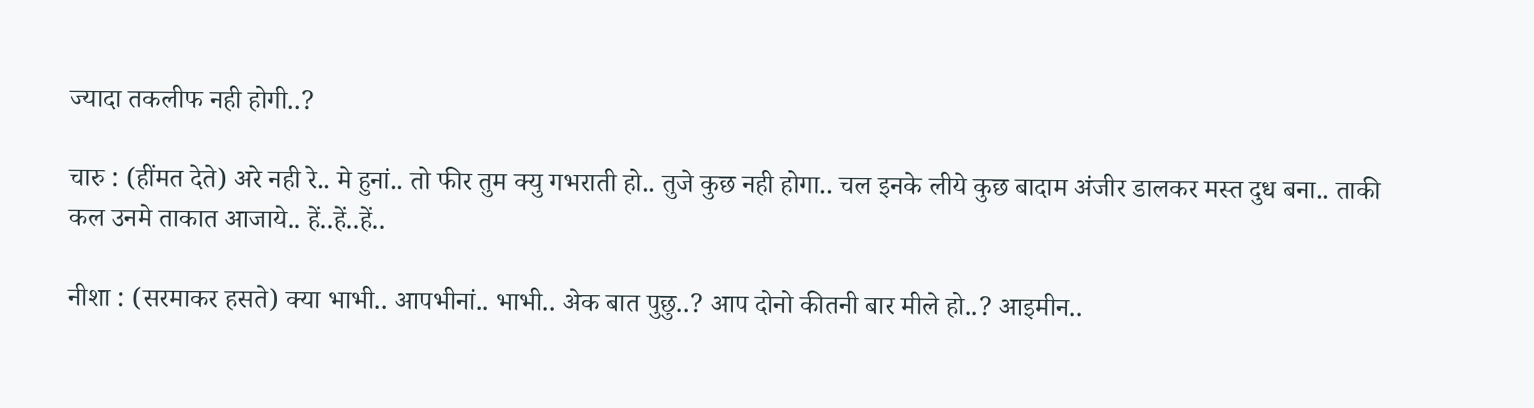ज्यादा तकलीफ नही होगी..?

चारु : (हींमत देते) अरे नही रे.. मे हुनां.. तो फीर तुम क्यु गभराती हो.. तुजे कुछ नही होगा.. चल इनके लीये कुछ बादाम अंजीर डालकर मस्त दुध बना.. ताकी कल उनमे ताकात आजाये.. हें..हें..हें..

नीशा : (सरमाकर हसते) क्या भाभी.. आपभीनां.. भाभी.. अ‍ेक बात पुछु..? आप दोनो कीतनी बार मीले हो..? आइमीन..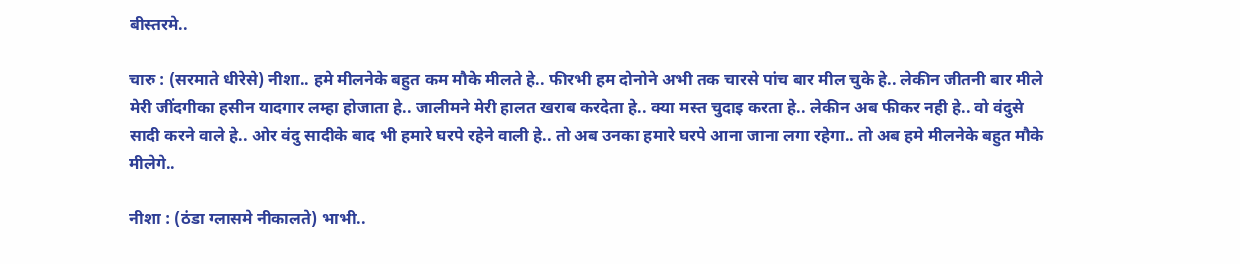बीस्तरमे..

चारु : (सरमाते धीरेसे) नीशा.. हमे मीलनेके बहुत कम मौके मीलते हे.. फीरभी हम दोनोने अभी तक चारसे पांच बार मील चुके हे.. लेकीन जीतनी बार मीले मेरी जींदगीका हसीन यादगार लम्हा होजाता हे.. जालीमने मेरी हालत खराब करदेता हे.. क्या मस्त चुदाइ करता हे.. लेकीन अब फीकर नही हे.. वो वंदुसे सादी करने वाले हे.. ओर वंदु सादीके बाद भी हमारे घरपे रहेने वाली हे.. तो अब उनका हमारे घरपे आना जाना लगा रहेगा.. तो अब हमे मीलनेके बहुत मौके मीलेगे..

नीशा : (ठंडा ग्लासमे नीकालते) भाभी..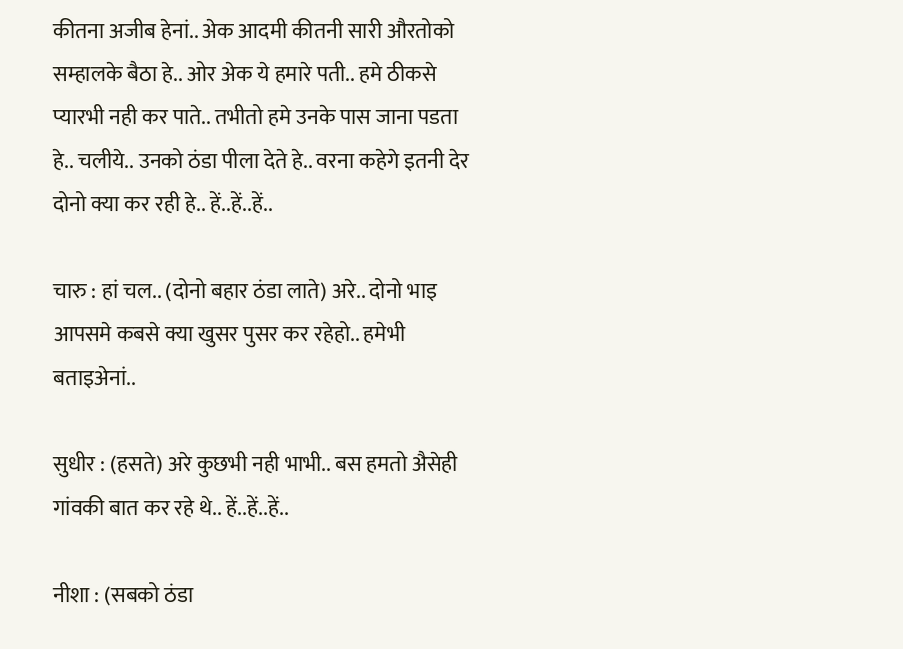कीतना अजीब हेनां.. अ‍ेक आदमी कीतनी सारी औरतोको सम्हालके बैठा हे.. ओर अ‍ेक ये हमारे पती.. हमे ठीकसे प्यारभी नही कर पाते.. तभीतो हमे उनके पास जाना पडता हे.. चलीये.. उनको ठंडा पीला देते हे.. वरना कहेगे इतनी देर दोनो क्या कर रही हे.. हें..हें..हें..

चारु : हां चल.. (दोनो बहार ठंडा लाते) अरे.. दोनो भाइ आपसमे कबसे क्या खुसर पुसर कर रहेहो.. हमेभी बताइअ‍ेनां..

सुधीर : (हसते) अरे कुछभी नही भाभी.. बस हमतो अ‍ैसेही गांवकी बात कर रहे थे.. हें..हें..हें..

नीशा : (सबको ठंडा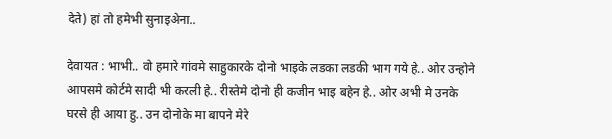देते) हां तो हमेभी सुनाइअ‍ेना..

देवायत : भाभी.. वो हमारे गांवमे साहुकारके दोनो भाइके लडका लडकी भाग गये हे.. ओर उन्होने आपसमे कोर्टमे सादी भी करली हे.. रीस्तेमे दोनो ही कजीन भाइ बहेन हे.. ओर अभी मे उनके घरसे ही आया हु.. उन दोनोके मा बापने मेरे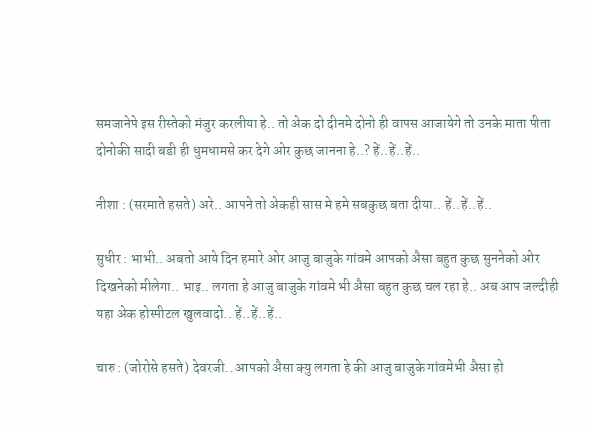समजानेपे इस रीस्तेको मंजुर करलीया हे.. तो अ‍ेक दो दीनमे दोनो ही वापस आजायेगे तो उनके माता पीता दोनोकी सादी बडी ही धुमधामसे कर देगे ओर कुछ जानना हे..? हें..हें..हें..

नीशा : (सरमाते हसते) अरे.. आपने तो अ‍ेकही सास मे हमे सबकुछ बता दीया.. हें..हें..हें..

सुधीर : भाभी.. अबतो आये दिन हमारे ओर आजु बाजुके गांवमे आपको अ‍ैसा बहुत कुछ सुननेको ओर दिखनेको मीलेगा.. भाइ.. लगता हे आजु बाजुके गांवमे भी अ‍ैसा बहुत कुछ चल रहा हे.. अब आप जल्दीही यहा अ‍ेक होस्पीटल खुलवादो.. हें..हें..हें..

चारु : (जोरोसे हसते) देवरजी.. आपको अ‍ैसा क्यु लगता हे की आजु बाजुके गांवमेभी अ‍ैसा हो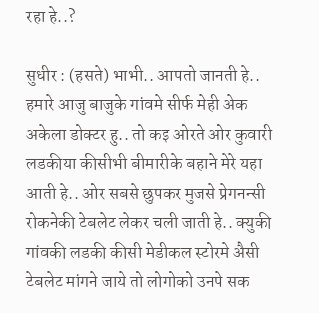रहा हे..?

सुधीर : (हसते) भाभी.. आपतो जानती हे.. हमारे आजु बाजुके गांवमे सीर्फ मेही अ‍ेक अकेला डोक्टर हु.. तो कइ ओरते ओर कुवारी लडकीया कीसीभी बीमारीके बहाने मेरे यहा आती हे.. ओर सबसे छुपकर मुजसे प्रेगनन्सी रोकनेकी टेबलेट लेकर चली जाती हे.. क्युकी गांवकी लडकी कीसी मेडीकल स्टोरमे अ‍ैसी टेबलेट मांगने जाये तो लोगोको उनपे सक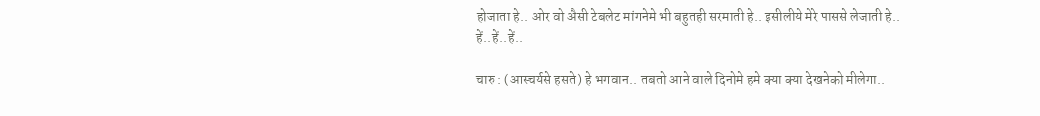होजाता हे.. ओर वो अ‍ैसी टेबलेट मांगनेमे भी बहुतही सरमाती हे.. इसीलीये मेरे पाससे लेजाती हे.. हें..हें..हें..

चारु : (आस्चर्यसे हसते) हे भगवान.. तबतो आने वाले दिनोमे हमे क्या क्या देखनेको मीलेगा..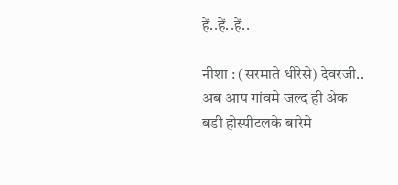हें..हें..हें..

नीशा : (सरमाते धीरेसे) देवरजी.. अब आप गांवमे जल्द ही अ‍ेक बडी होस्पीटलके बारेमे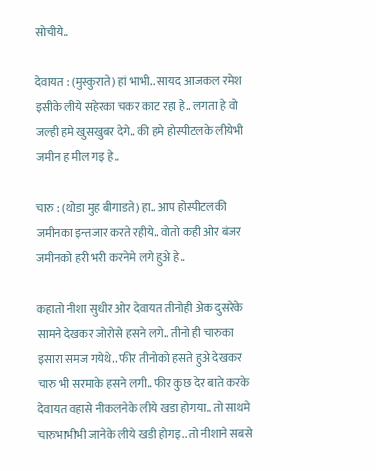सोचीये..

देवायत : (मुस्कुराते) हां भाभी.. सायद आजकल रमेश इसीके लीये सहेरका चकर काट रहा हे.. लगता हे वो जल्ही हमे खुसखुबर देगे.. की हमे होस्पीटलके लीयेभी जमीन ह मील गइ हे..

चारु : (थोडा मुह बीगाडते) हा.. आप होस्पीटलकी जमीनका इन्तजार करते रहीये.. वोतो कही ओर बंजर जमीनको हरी भरी करनेमे लगे हुअ‍े हे..

कहातो नीशा सुधीर ओर देवायत तीनोही अ‍ेक दुसरेके सामने देखकर जोरोसे हसने लगे.. तीनो ही चारुका इसारा समज गयेथे.. फीर तीनोको हसते हुअ‍े देखकर चारु भी सरमाके हसने लगी.. फीर कुछ देर बाते करके देवायत वहासे नीकलनेके लीये खडा होगया.. तो साथमे चारुभाभीभी जानेके लीये खडी होगइ.. तो नीशाने सबसे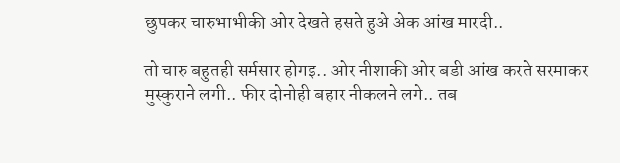छुपकर चारुभाभीकी ओर देखते हसते हुअ‍े अ‍ेक आंख मारदी..

तो चारु बहुतही सर्मसार होगइ.. ओर नीशाकी ओर बडी आंख करते सरमाकर मुस्कुराने लगी.. फीर दोनोही बहार नीकलने लगे.. तब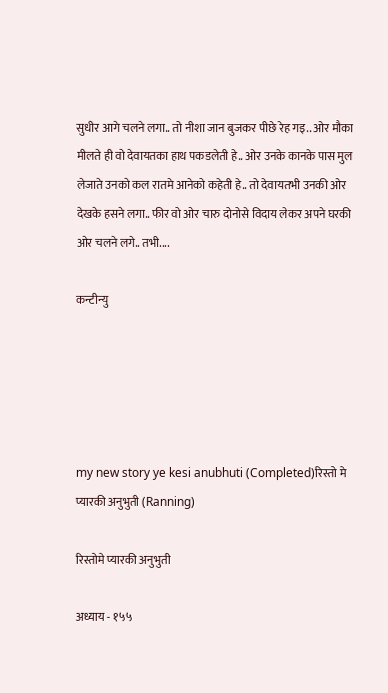सुधीर आगे चलने लगा.. तो नीशा जान बुजकर पीछे रेह गइ.. ओर मौका मीलते ही वो देवायतका हाथ पकडलेती हे.. ओर उनके कानके पास मुल लेजाते उनको कल रातमे आनेको कहेती हे.. तो देवायतभी उनकी ओर देखके हसने लगा.. फीर वो ओर चारु दोनोसे विदाय लेकर अपने घरकी ओर चलने लगे.. तभी....

कन्टीन्यु





my new story ye kesi anubhuti (Completed)रिस्तो मे प्यारकी अनुभुती (Ranning)

रिस्तोमे प्यारकी अनुभुती

अध्याय - १५५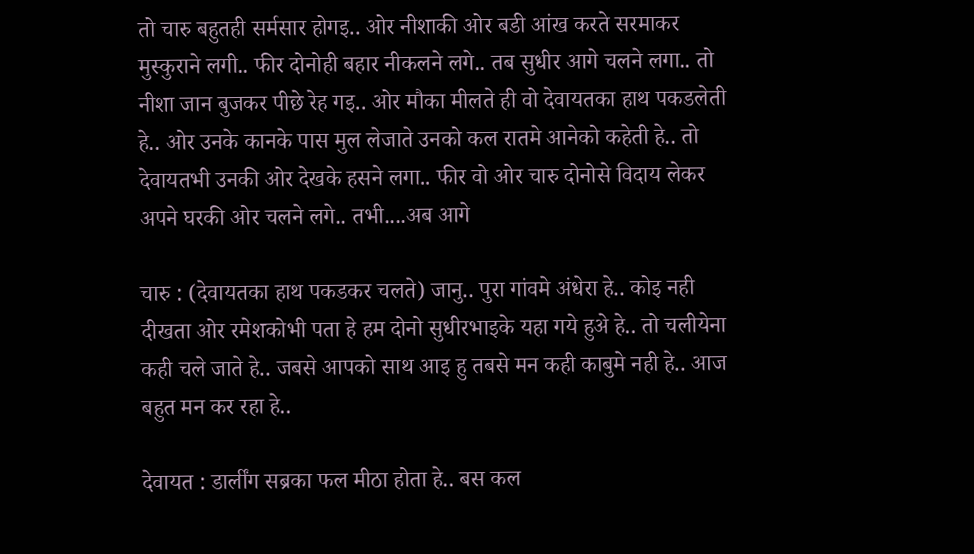तो चारु बहुतही सर्मसार होगइ.. ओर नीशाकी ओर बडी आंख करते सरमाकर मुस्कुराने लगी.. फीर दोनोही बहार नीकलने लगे.. तब सुधीर आगे चलने लगा.. तो नीशा जान बुजकर पीछे रेह गइ.. ओर मौका मीलते ही वो देवायतका हाथ पकडलेती हे.. ओर उनके कानके पास मुल लेजाते उनको कल रातमे आनेको कहेती हे.. तो देवायतभी उनकी ओर देखके हसने लगा.. फीर वो ओर चारु दोनोसे विदाय लेकर अपने घरकी ओर चलने लगे.. तभी....अब आगे

चारु : (देवायतका हाथ पकडकर चलते) जानु.. पुरा गांवमे अंधेरा हे.. कोइ नही दीखता ओर रमेशकोभी पता हे हम दोनो सुधीरभाइके यहा गये हुअ‍े हे.. तो चलीयेना कही चले जाते हे.. जबसे आपको साथ आइ हु तबसे मन कही काबुमे नही हे.. आज बहुत मन कर रहा हे..

देवायत : डार्लींग सब्रका फल मीठा होता हे.. बस कल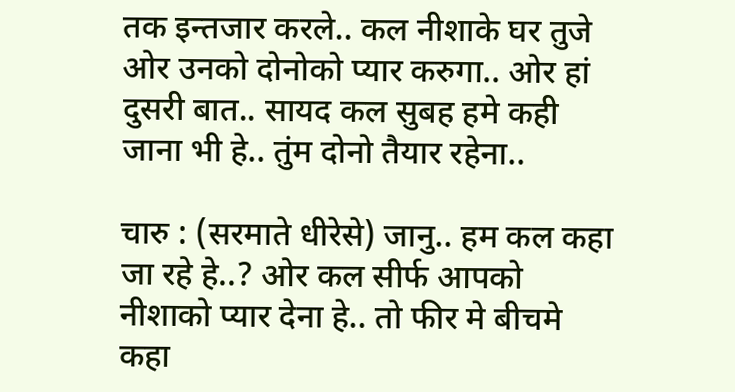तक इन्तजार करले.. कल नीशाके घर तुजे ओर उनको दोनोको प्यार करुगा.. ओर हां दुसरी बात.. सायद कल सुबह हमे कही जाना भी हे.. तुंम दोनो तैयार रहेना..

चारु : (सरमाते धीरेसे) जानु.. हम कल कहा जा रहे हे..? ओर कल सीर्फ आपको नीशाको प्यार देना हे.. तो फीर मे बीचमे कहा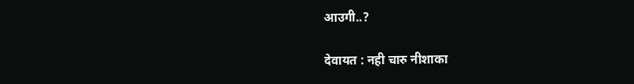आउगी..?

देवायत : नही चारु नीशाका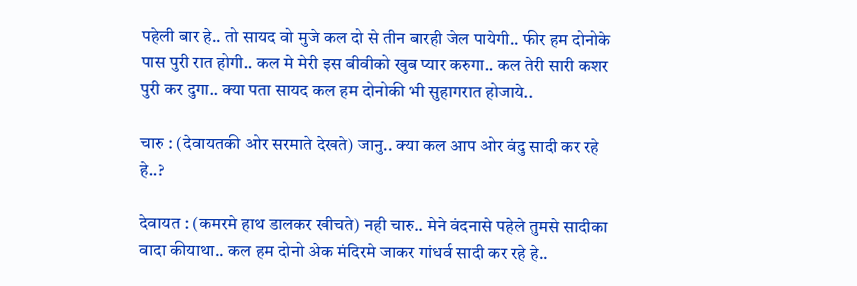पहेली बार हे.. तो सायद वो मुजे कल दो से तीन बारही जेल पायेगी.. फीर हम दोनोके पास पुरी रात होगी.. कल मे मेरी इस बीवीको खुब प्यार करुगा.. कल तेरी सारी कशर पुरी कर दुगा.. क्या पता सायद कल हम दोनोकी भी सुहागरात होजाये..

चारु : (देवायतकी ओर सरमाते देखते) जानु.. क्या कल आप ओर वंदु सादी कर रहे हे..?

देवायत : (कमरमे हाथ डालकर खीचते) नही चारु.. मेने वंदनासे पहेले तुमसे सादीका वादा कीयाथा.. कल हम दोनो अ‍ेक मंदिरमे जाकर गांधर्व सादी कर रहे हे..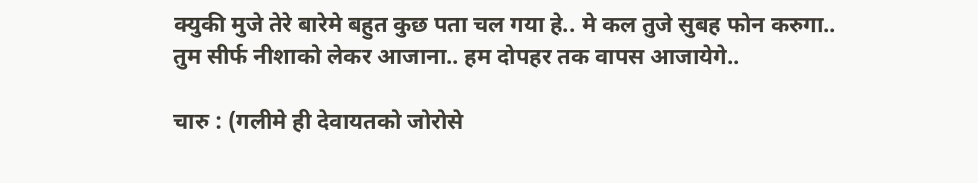क्युकी मुजे तेरे बारेमे बहुत कुछ पता चल गया हे.. मे कल तुजे सुबह फोन करुगा.. तुम सीर्फ नीशाको लेकर आजाना.. हम दोपहर तक वापस आजायेगे..

चारु : (गलीमे ही देवायतको जोरोसे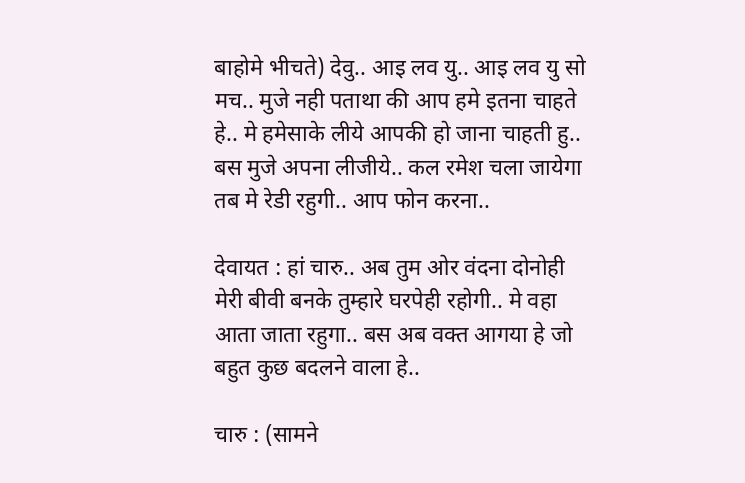बाहोमे भीचते) देवु.. आइ लव यु.. आइ लव यु सो मच.. मुजे नही पताथा की आप हमे इतना चाहते हे.. मे हमेसाके लीये आपकी हो जाना चाहती हु.. बस मुजे अपना लीजीये.. कल रमेश चला जायेगा तब मे रेडी रहुगी.. आप फोन करना..

देवायत : हां चारु.. अब तुम ओर वंदना दोनोही मेरी बीवी बनके तुम्हारे घरपेही रहोगी.. मे वहा आता जाता रहुगा.. बस अब वक्त आगया हे जो बहुत कुछ बदलने वाला हे..

चारु : (सामने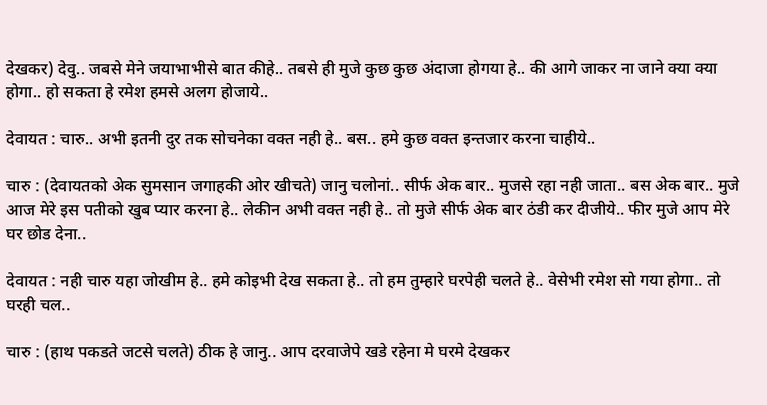देखकर) देवु.. जबसे मेने जयाभाभीसे बात कीहे.. तबसे ही मुजे कुछ कुछ अंदाजा होगया हे.. की आगे जाकर ना जाने क्या क्या होगा.. हो सकता हे रमेश हमसे अलग होजाये..

देवायत : चारु.. अभी इतनी दुर तक सोचनेका वक्त नही हे.. बस.. हमे कुछ वक्त इन्तजार करना चाहीये..

चारु : (देवायतको अ‍ेक सुमसान जगाहकी ओर खीचते) जानु चलोनां.. सीर्फ अ‍ेक बार.. मुजसे रहा नही जाता.. बस अ‍ेक बार.. मुजे आज मेरे इस पतीको खुब प्यार करना हे.. लेकीन अभी वक्त नही हे.. तो मुजे सीर्फ अ‍ेक बार ठंडी कर दीजीये.. फीर मुजे आप मेरे घर छोड देना..

देवायत : नही चारु यहा जोखीम हे.. हमे कोइभी देख सकता हे.. तो हम तुम्हारे घरपेही चलते हे.. वेसेभी रमेश सो गया होगा.. तो घरही चल..

चारु : (हाथ पकडते जटसे चलते) ठीक हे जानु.. आप दरवाजेपे खडे रहेना मे घरमे देखकर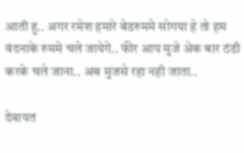आती हु.. अगर रमेश हमारे बेडरुममे सोगया हे तो हम वंदनाके रुममे चले जायेगे.. फीर आप मुजे अ‍ेक बार ठंडी करके चले जाना.. अब मुजसे रहा नही जाता..

देवायत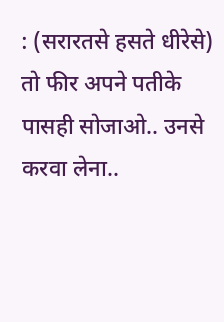: (सरारतसे हसते धीरेसे) तो फीर अपने पतीके पासही सोजाओ.. उनसे करवा लेना..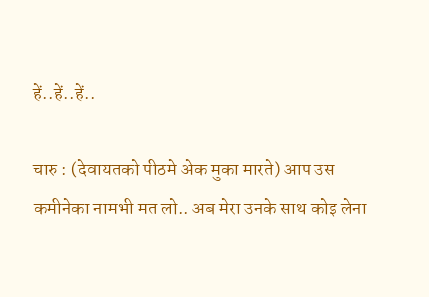हें..हें..हें..

चारु : (देवायतको पीठमे अ‍ेक मुका मारते) आप उस कमीनेका नामभी मत लो.. अब मेरा उनके साथ कोइ लेना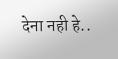देना नही हे..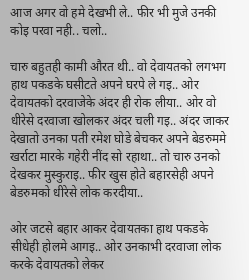आज अगर वो हमे देखभी ले.. फीर भी मुजे उनकी कोइ परवा नही.. चलो..

चारु बहुतही कामी औरत थी.. वो देवायतको लगभग हाथ पकडके घसीटते अपने घरपे ले गइ.. ओर देवायतको दरवाजेके अंदर ही रोक लीया.. ओर वो धीरेसे दरवाजा खोलकर अंदर चली गइ.. अंदर जाकर देखातो उनका पती रमेश घोडे बेचकर अपने बेडरुममे खर्राटा मारके गहेरी नींद सो रहाथा.. तो चारु उनको देखकर मुस्कुराइ.. फीर खुस होते बहारसेही अपने बेडरुमको धीरेसे लोक करदीया..

ओर जटसे बहार आकर देवायतका हाथ पकडके सीधेही होलमे आगइ.. ओर उनकाभी दरवाजा लोक करके देवायतको लेकर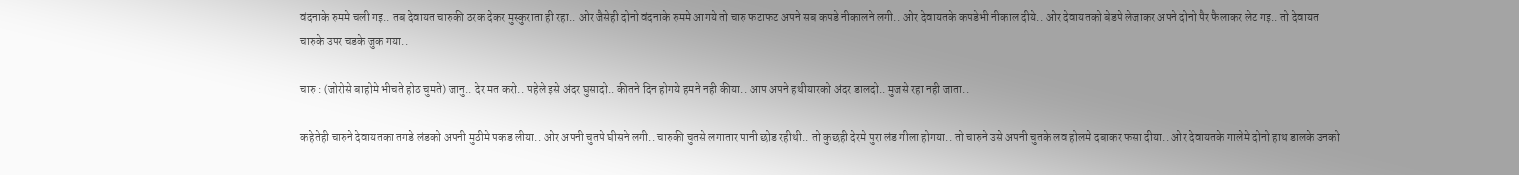वंदनाके रुममे चली गइ.. तब देवायत चारुकी ठरक देकर मुस्कुराता ही रहा.. ओर जैसेही दोनो वंदनाके रुममे आगये तो चारु फटाफट अपने सब कपडे नीकालने लगी.. ओर देवायतके कपडेभी नीकाल दीये.. ओर देवायतको बेडपे लेजाकर अपने दोनो पैर फैलाकर लेट गइ.. तो देवायत चारुके उपर चडके जुक गया..

चारु : (जोरोसे बाहोमे भीचते होठ चुमते) जानु.. देर मत करो.. पहेले इसे अंदर घुसादो.. कीतने दिन होगये हमने नही कीया.. आप अपने हथीयारको अंदर डालदो.. मुजसे रहा नही जाता..

कहेतेही चारुने देवायतका तगडे लंडको अपनी मुठीमे पकड लीया.. ओर अपनी चुतपे घीसने लगी.. चारुकी चुतसे लगातार पानी छोड रहीथी.. तो कुछही देरमे पुरा लंड गीला होगया.. तो चारुने उसे अपनी चुतके लव होलमे दबाकर फसा दीया.. ओर देवायतके गालेमे दोनो हाथ डालके उनको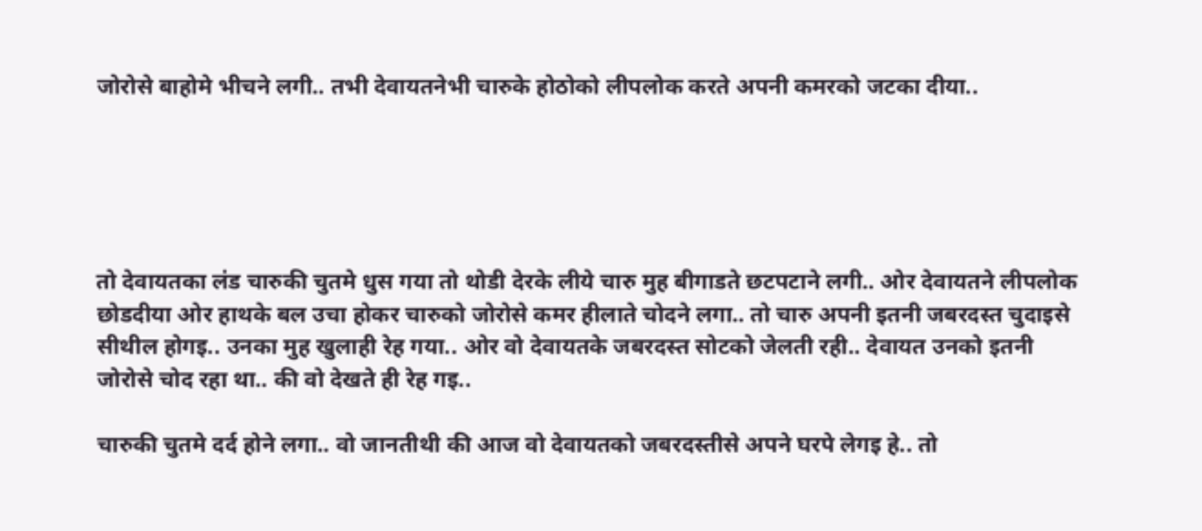जोरोसे बाहोमे भीचने लगी.. तभी देवायतनेभी चारुके होठोको लीपलोक करते अपनी कमरको जटका दीया..





तो देवायतका लंड चारुकी चुतमे धुस गया तो थोडी देरके लीये चारु मुह बीगाडते छटपटाने लगी.. ओर देवायतने लीपलोक छोडदीया ओर हाथके बल उचा होकर चारुको जोरोसे कमर हीलाते चोदने लगा.. तो चारु अपनी इतनी जबरदस्त चुदाइसे सीथील होगइ.. उनका मुह खुलाही रेह गया.. ओर वो देवायतके जबरदस्त सोटको जेलती रही.. देवायत उनको इतनी जोरोसे चोद रहा था.. की वो देखते ही रेह गइ..

चारुकी चुतमे दर्द होने लगा.. वो जानतीथी की आज वो देवायतको जबरदस्तीसे अपने घरपे लेगइ हे.. तो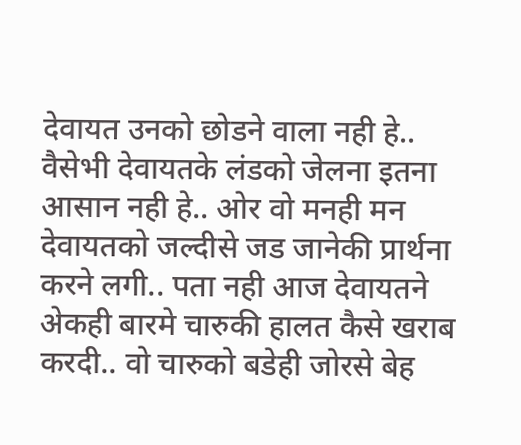देवायत उनको छोडने वाला नही हे.. वैसेभी देवायतके लंडको जेलना इतना आसान नही हे.. ओर वो मनही मन देवायतको जल्दीसे जड जानेकी प्रार्थना करने लगी.. पता नही आज देवायतने अ‍ेकही बारमे चारुकी हालत कैसे खराब करदी.. वो चारुको बडेही जोरसे बेह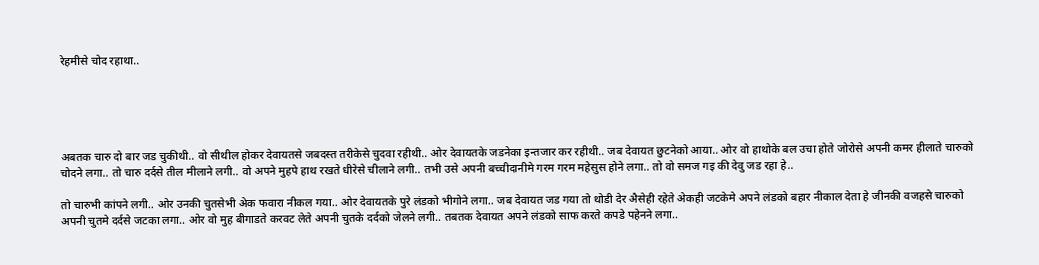रेहमीसे चोद रहाथा..





अबतक चारु दो बार जड चुकीथी.. वो सीथील होकर देवायतसे जबदस्त तरीकेसे चुदवा रहीथी.. ओर देवायतके जडनेका इन्तजार कर रहीथी.. जब देवायत छुटनेको आया.. ओर वो हाथोके बल उचा होते जोरोसे अपनी कमर हीलाते चारुको चोदने लगा.. तो चारु दर्दसे तील मीलाने लगी.. वो अपने मुहपे हाथ रखते धीरेसे चीलाने लगी.. तभी उसे अपनी बच्चीदानीमे गरम गरम महेसुस होने लगा.. तो वो समज गइ की देवु जड रहा हे..

तो चारुभी कांपने लगी.. ओर उनकी चुतसेभी अ‍ेक फवारा नीकल गया.. ओर देवायतके पुरे लंडको भीगोने लगा.. जब देवायत जड गया तो थोडी देर अ‍ैसेही रहेते अ‍ेकही जटकेमे अपने लंडको बहार नीकाल देता हे जीनकी वजहसे चारुको अपनी चुतमे दर्दसे जटका लगा.. ओर वो मुह बीगाडते करवट लेते अपनी चुतके दर्दको जेलने लगी.. तबतक देवायत अपने लंडको साफ करते कपडे पहेनने लगा..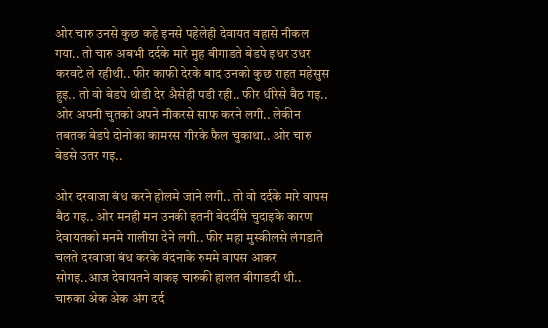ओर चारु उनसे कुछ कहे इनसे पहेलेही देवायत वहासे नीकल गया.. तो चारु अबभी दर्दके मारे मुह बीगाडते बेडपे इधर उधर करवटे ले रहीथी.. फीर काफी देरके बाद उनको कुछ राहत महेसुस हुइ.. तो वो बेडपे थोडी देर अ‍ैसेही पडी रही.. फीर धीरेसे बैठ गइ.. ओर अपनी चुतको अपने नीकरसे साफ करने लगी.. लेकीन तबतक बेडपे दोनोका कामरस गीरके फैल चुकाथा.. ओर चारु बेडसे उतर गइ..

ओर दरवाजा बंध करने होलमे जाने लगी.. तो वो दर्दके मारे वापस बैठ गइ.. ओर मनही मन उनकी इतनी बेदर्दीसे चुदाइके कारण देवायतको मनमे गालीया देने लगी.. फीर महा मुस्कीलसे लंगडाते चलते दरवाजा बंध करके वंदनाके रुममे वापस आकर सोगइ..आज देवायतने वाकइ चारुकी हालत बीगाडदी थी.. चारुका अ‍ेक अ‍ेक अंग दर्द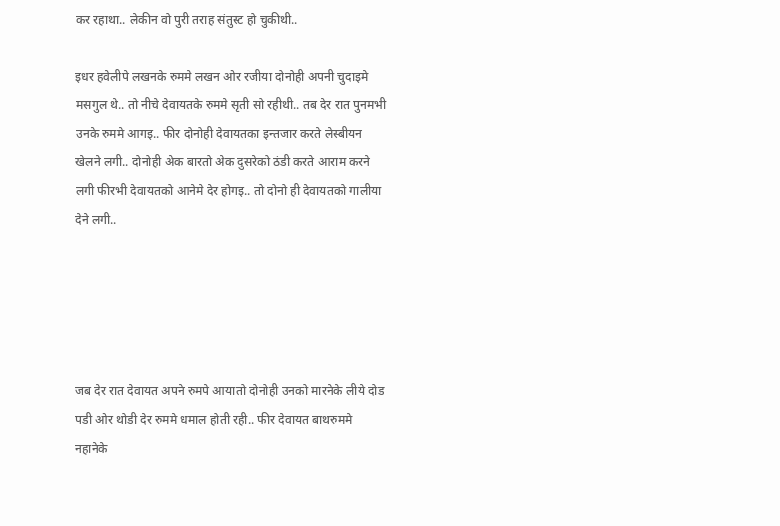कर रहाथा.. लेकीन वो पुरी तराह संतुस्ट हो चुकीथी..

इधर हवेलीपे लखनके रुममे लखन ओर रजीया दोनोही अपनी चुदाइमे मसगुल थे.. तो नीचे देवायतके रुममे सृती सो रहीथी.. तब देर रात पुनमभी उनके रुममे आगइ.. फीर दोनोही देवायतका इन्तजार करते लेस्बीयन खेलने लगी.. दोनोही अ‍ेक बारतो अ‍ेक दुसरेको ठंडी करते आराम करने लगी फीरभी देवायतको आनेमे देर होगइ.. तो दोनो ही देवायतको गालीया देने लगी..





जब देर रात देवायत अपने रुमपे आयातो दोनोही उनको मारनेके लीये दोड पडी ओर थोडी देर रुममे धमाल होती रही.. फीर देवायत बाथरुममे नहानेके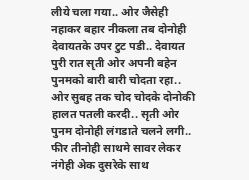लीये चला गया.. ओर जैसेही नहाकर बहार नीकला तब दोनोही देवायतके उपर टुट पडी.. देवायत पुरी रात सृती ओर अपनी बहेन पुनमको बारी बारी चोदता रहा.. ओर सुबह तक चोद चोदके दोनोकी हालत पतली करदी.. सृती ओर पुनम दोनोही लंगडाते चलने लगी.. फीर तीनोही साथमे सावर लेकर नंगेही अ‍ेक दुसरेके साथ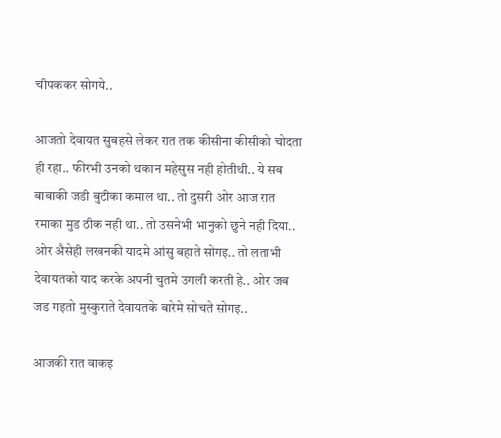चीपककर सोगये..

आजतो देवायत सुबहसे लेकर रात तक कीसीना कीसीको चोदता ही रहा.. फीरभी उनको थकान महेसुस नही होतीथी.. ये सब बाबाकी जडी बुटीका कमाल था.. तो दुसरी ओर आज रात रमाका मुड ठीक नही था.. तो उसनेभी भानुको छुने नही दिया.. ओर अ‍ैसेही लखनकी यादमे आंसु बहाते सोगइ.. तो लताभी देवायतको याद करके अपनी चुतमे उगली करती हे.. ओर जब जड गइतो मुस्कुराते देवायतके बारेमे सोचते सोगइ..

आजकी रात वाकइ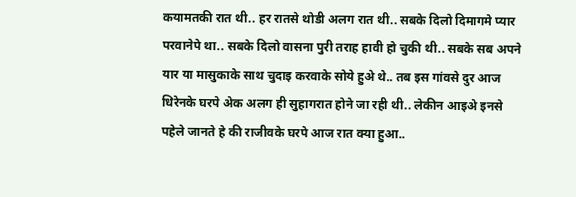कयामतकी रात थी.. हर रातसे थोडी अलग रात थी.. सबके दिलो दिमागमे प्यार परवानेपे था.. सबके दिलो वासना पुरी तराह हावी हो चुकी थी.. सबके सब अपने यार या मासुकाके साथ चुदाइ करवाके सोये हुअ‍े थे.. तब इस गांवसे दुर आज धिरेनके घरपे अ‍ेक अलग ही सुहागरात होने जा रही थी.. लेकीन आइअ‍े इनसे पहेले जानते हे की राजीवके घरपे आज रात क्या हुआ..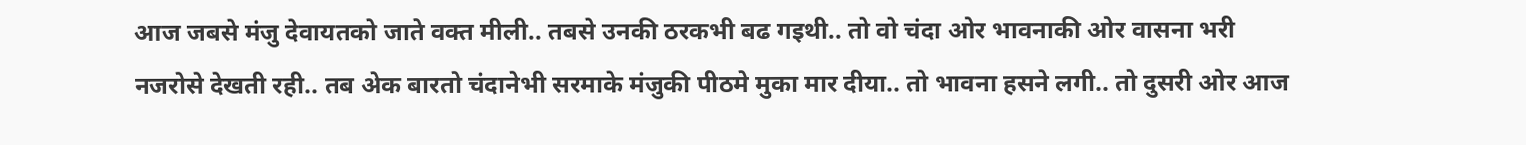आज जबसे मंजु देवायतको जाते वक्त मीली.. तबसे उनकी ठरकभी बढ गइथी.. तो वो चंदा ओर भावनाकी ओर वासना भरी नजरोसे देखती रही.. तब अ‍ेक बारतो चंदानेभी सरमाके मंजुकी पीठमे मुका मार दीया.. तो भावना हसने लगी.. तो दुसरी ओर आज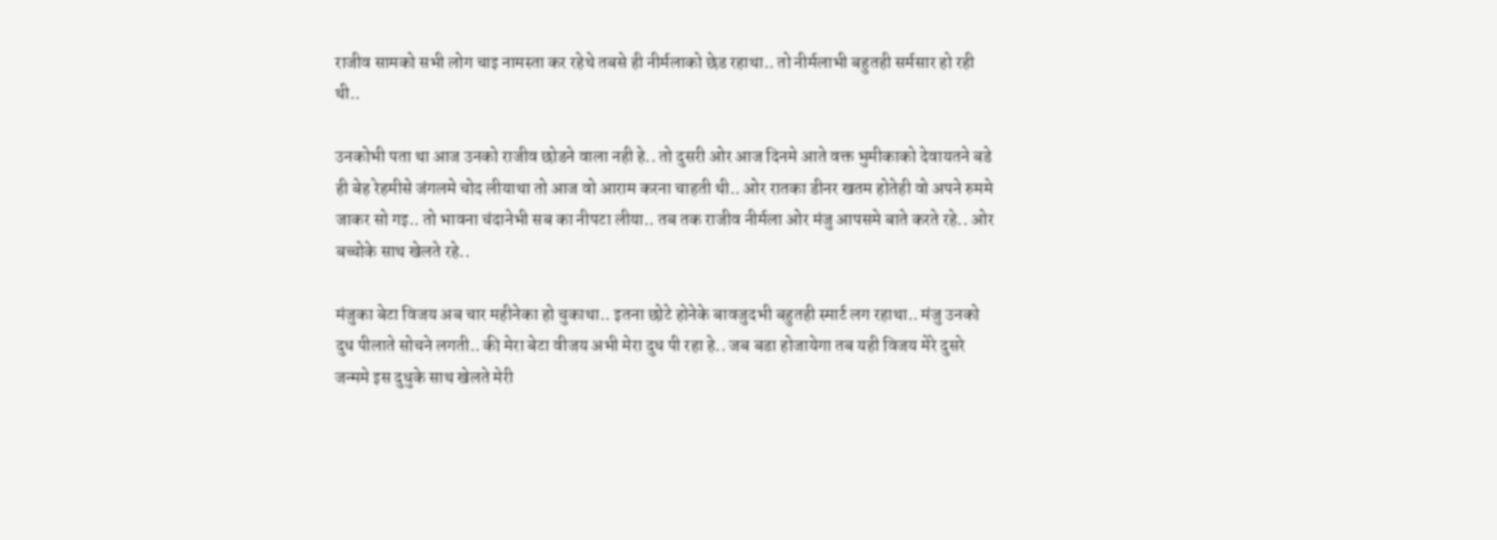राजीव सामको सभी लोग चाइ नामस्ता कर रहेथे तबसे ही नीर्मलाको छेड रहाथा.. तो नीर्मलाभी बहुतही सर्मसार हो रही थी..

उनकोभी पता था आज उनको राजीव छोडने वाला नही हे.. तो दुसरी ओर आज दिनमे आते वक्त भुमीकाको देवायतने बडे ही बेह रेहमीसे जंगलमे चोद लीयाथा तो आज वो आराम करना चाहती थी.. ओर रातका डीनर खतम होतेही वो अपने रुममे जाकर सो गइ.. तो भावना चंदानेभी सब का नीपटा लीया.. तब तक राजीव नीर्मला ओर मंजु आपसमे बाते करते रहे.. ओर बच्चोके साथ खेलते रहे..

मंजुका बेटा विजय अब चार महीनेका हो चुकाथा.. इतना छोटे होनेके बावजुदभी बहुतही स्मार्ट लग रहाथा.. मंजु उनको दुध पीलाते सोचने लगती.. की मेरा बेटा वीजय अभी मेरा दुध पी रहा हे.. जब बडा होजायेगा तब यही विजय मेरे दुसरे जन्ममे इस दुधुके साथ खेलते मेरी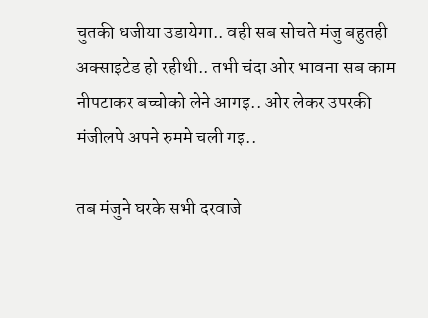चुतकी धजीया उडायेगा.. वही सब सोचते मंजु बहुतही अक्साइटेड हो रहीथी.. तभी चंदा ओर भावना सब काम नीपटाकर बच्चोको लेने आगइ.. ओर लेकर उपरकी मंजीलपे अपने रुममे चली गइ..

तब मंजुने घरके सभी दरवाजे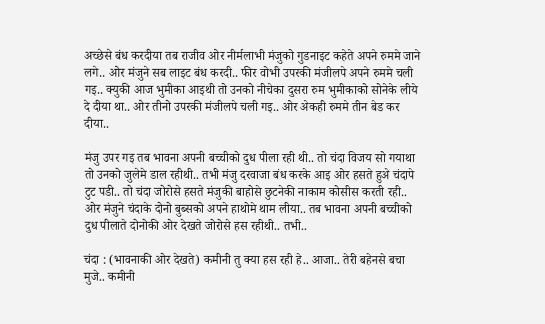अच्छेसे बंध करदीया तब राजीव ओर नीर्मलाभी मंजुको गुडनाइट कहेते अपने रुममे जाने लगे.. ओर मंजुने सब लाइट बंध करदी.. फीर वोभी उपरकी मंजीलपे अपने रुममे चली गइ.. क्युकी आज भुमीका आइथी तो उनको नीचेका दुसरा रुम भुमीकाको सोनेके लीये दे दीया था.. ओर तीनो उपरकी मंजीलपे चली गइ.. ओर अ‍ेकही रुममे तीन बेड कर दीया..

मंजु उपर गइ तब भावना अपनी बच्चीको दुध पीला रही थी.. तो चंदा विजय सो गयाथा तो उनको जुलेमे डाल रहीथी.. तभी मंजु दरवाजा बंध करके आइ ओर हसते हुअ‍े चंदापे टुट पडी.. तो चंदा जोरोसे हसते मंजुकी बाहोसे छुटनेकी नाकाम कोसीस करती रही.. ओर मंजुने चंदाके दोनो बुब्सको अपने हाथोमे थाम लीया.. तब भावना अपनी बच्चीको दुध पीलाते दोनोकी ओर देखते जोरोसे हस रहीथी.. तभी..

चंदा : (भावनाकी ओर देखते) कमीनी तु क्या हस रही हे.. आजा.. तेरी बहेनसे बचा मुजे.. कमीनी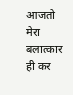आजतो मेरा बलात्कार ही कर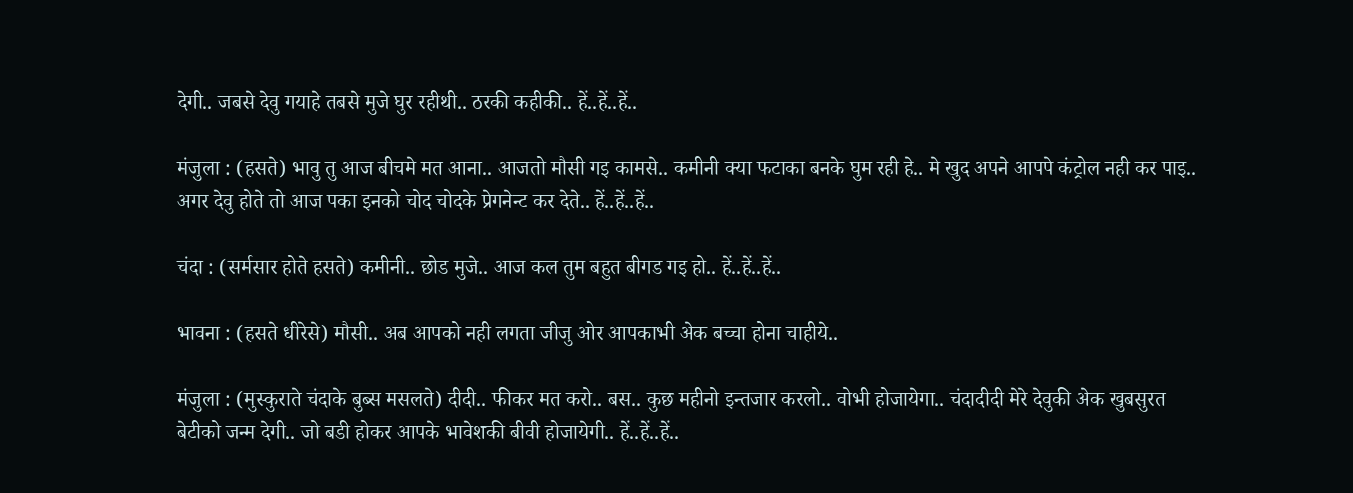देगी.. जबसे देवु गयाहे तबसे मुजे घुर रहीथी.. ठरकी कहीकी.. हें..हें..हें..

मंजुला : (हसते) भावु तु आज बीचमे मत आना.. आजतो मौसी गइ कामसे.. कमीनी क्या फटाका बनके घुम रही हे.. मे खुद अपने आपपे कंट्रोल नही कर पाइ.. अगर देवु होते तो आज पका इनको चोद चोदके प्रेगनेन्ट कर देते.. हें..हें..हें..

चंदा : (सर्मसार होते हसते) कमीनी.. छोड मुजे.. आज कल तुम बहुत बीगड गइ हो.. हें..हें..हें..

भावना : (हसते धीरेसे) मौसी.. अब आपको नही लगता जीजु ओर आपकाभी अ‍ेक बच्चा होना चाहीये..

मंजुला : (मुस्कुराते चंदाके बुब्स मसलते) दीदी.. फीकर मत करो.. बस.. कुछ महीनो इन्तजार करलो.. वोभी होजायेगा.. चंदादीदी मेरे देवुकी अ‍ेक खुबसुरत बेटीको जन्म देगी.. जो बडी होकर आपके भावेशकी बीवी होजायेगी.. हें..हें..हें..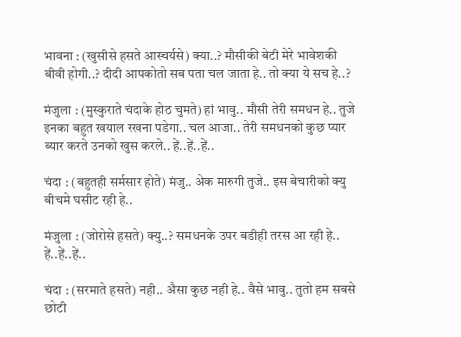भावना : (खुसीसे हसते आस्चर्यसे) क्या..? मौसीकी बेटी मेरे भावेशकी बीवी होगी..? दीदी आपकोतो सब पता चल जाता हे.. तो क्या ये सच हे..?

मंजुला : (मुस्कुराते चंदाके होठ चुमते) हां भावु.. मौसी तेरी समधन हे.. तुजे इनका बहुत खयाल रखना पडेगा.. चल आजा.. तेरी समधनको कुछ प्यार ब्यार करते उनको खुस करले.. हें..हें..हें..

चंदा : (बहुतही सर्मसार होते) मंजु.. अ‍ेक मारुगी तुजे.. इस बेचारीको क्यु बीचमे घसीट रही हे..

मंजुला : (जोरोसे हसते) क्यु..? समधनके उपर बडीही तरस आ रही हे.. हें..हें..हें..

चंदा : (सरमाते हसते) नही.. अ‍ैसा कुछ नही हे.. वैसे भावु.. तुतो हम सबसे छोटी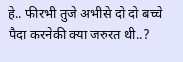हे.. फीरभी तुजे अभीसे दो दो बच्चे पैदा करनेकी क्या जरुरत थी..?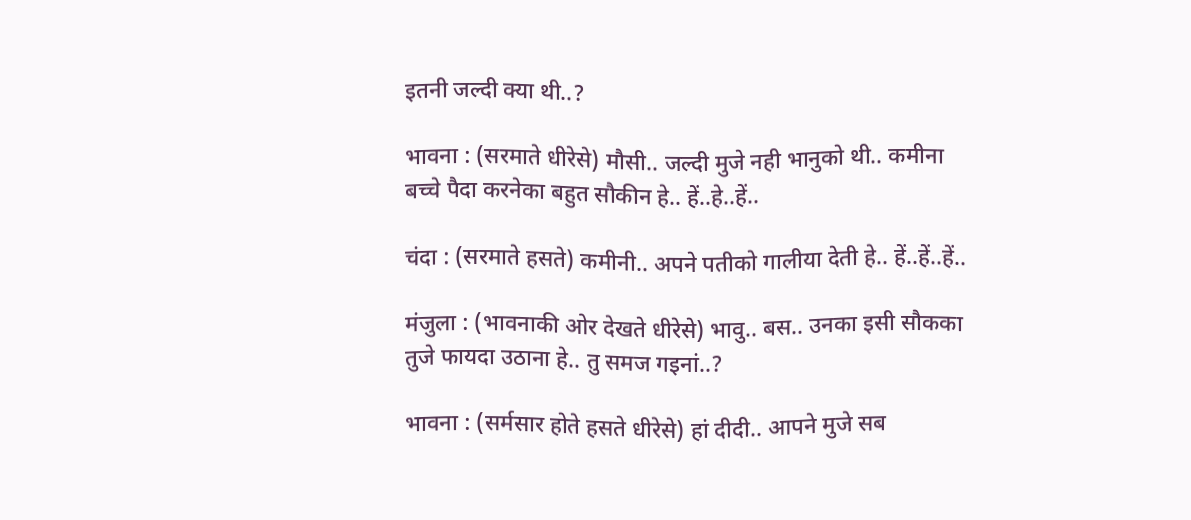इतनी जल्दी क्या थी..?

भावना : (सरमाते धीरेसे) मौसी.. जल्दी मुजे नही भानुको थी.. कमीना बच्चे पैदा करनेका बहुत सौकीन हे.. हें..हे..हें..

चंदा : (सरमाते हसते) कमीनी.. अपने पतीको गालीया देती हे.. हें..हें..हें..

मंजुला : (भावनाकी ओर देखते धीरेसे) भावु.. बस.. उनका इसी सौकका तुजे फायदा उठाना हे.. तु समज गइनां..?

भावना : (सर्मसार होते हसते धीरेसे) हां दीदी.. आपने मुजे सब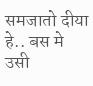समजातो दीया हे.. बस मे उसी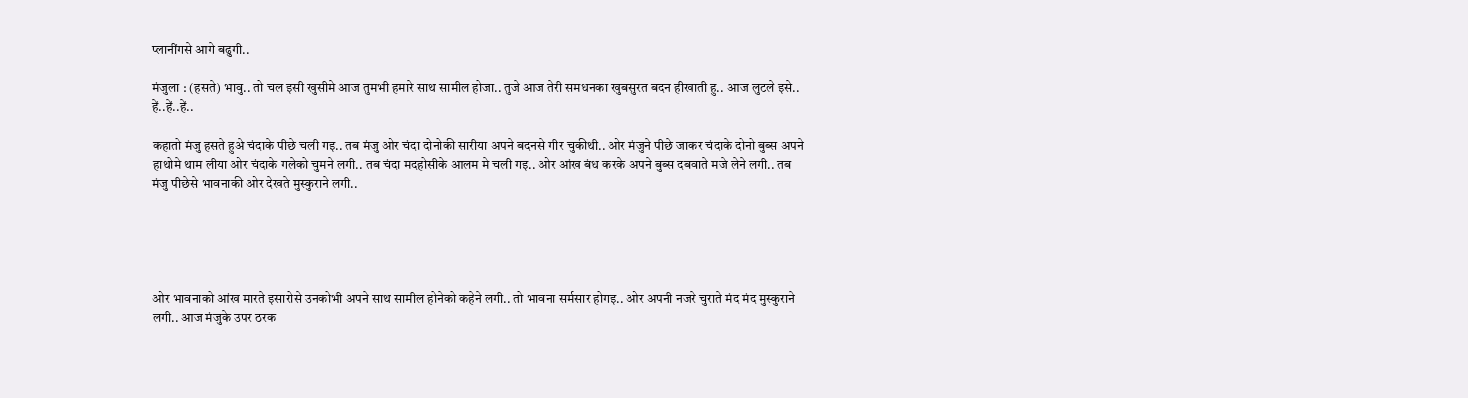प्लानींगसे आगे बढुगी..

मंजुला : (हसते) भावु.. तो चल इसी खुसीमे आज तुमभी हमारे साथ सामील होजा.. तुजे आज तेरी समधनका खुबसुरत बदन हीखाती हु.. आज लुटले इसे.. हें..हें..हें..

कहातो मंजु हसते हुअ‍े चंदाके पीछे चली गइ.. तब मंजु ओर चंदा दोनोकी सारीया अपने बदनसे गीर चुकीथी.. ओर मंजुने पीछे जाकर चंदाके दोनो बुब्स अपने हाथोमे थाम लीया ओर चंदाके गलेको चुमने लगी.. तब चंदा मदहोसीके आलम मे चली गइ.. ओर आंख बंध करके अपने बुब्स दबवाते मजे लेने लगी.. तब मंजु पीछेसे भावनाकी ओर देखते मुस्कुराने लगी..





ओर भावनाको आंख मारते इसारोसे उनकोभी अपने साथ सामील होनेको कहेने लगी.. तो भावना सर्मसार होगइ.. ओर अपनी नजरे चुराते मंद मंद मुस्कुराने लगी.. आज मंजुके उपर ठरक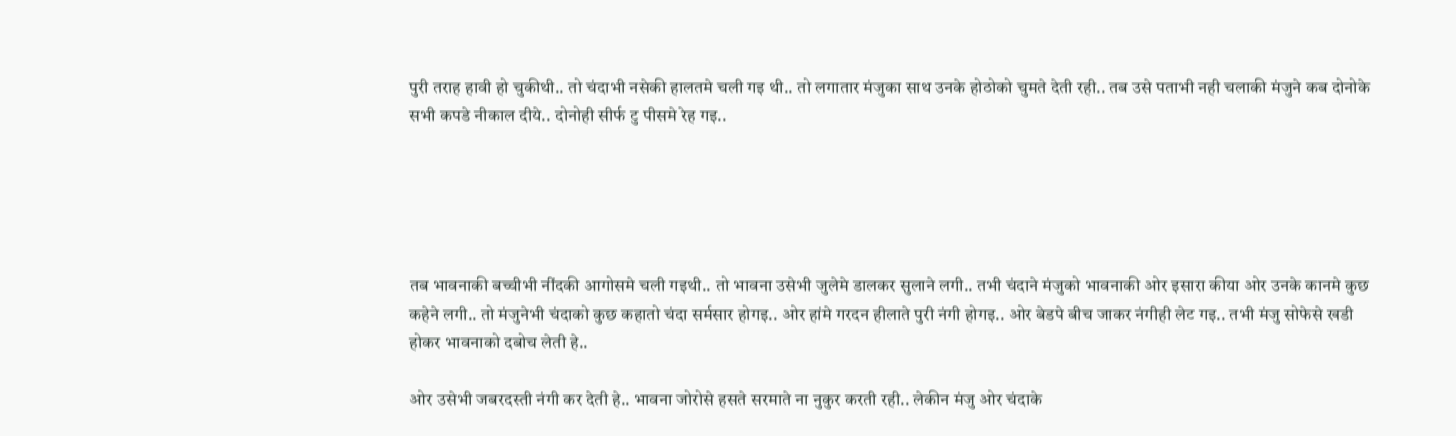पुरी तराह हावी हो चुकीथी.. तो चंदाभी नसेकी हालतमे चली गइ थी.. तो लगातार मंजुका साथ उनके होठोको चुमते देती रही.. तब उसे पताभी नही चलाकी मंजुने कब दोनोके सभी कपडे नीकाल दीये.. दोनोही सीर्फ टु पीसमे रेह गइ..





तब भावनाकी बच्चीभी नींदकी आगोसमे चली गइथी.. तो भावना उसेभी जुलेमे डालकर सुलाने लगी.. तभी चंदाने मंजुको भावनाकी ओर इसारा कीया ओर उनके कानमे कुछ कहेने लगी.. तो मंजुनेभी चंदाको कुछ कहातो चंदा सर्मसार होगइ.. ओर हांमे गरदन हीलाते पुरी नंगी होगइ.. ओर बेडपे बीच जाकर नंगीही लेट गइ.. तभी मंजु सोफेसे खडी होकर भावनाको दबोच लेती हे..

ओर उसेभी जबरदस्ती नंगी कर देती हे.. भावना जोरोसे हसते सरमाते ना नुकुर करती रही.. लेकीन मंजु ओर चंदाके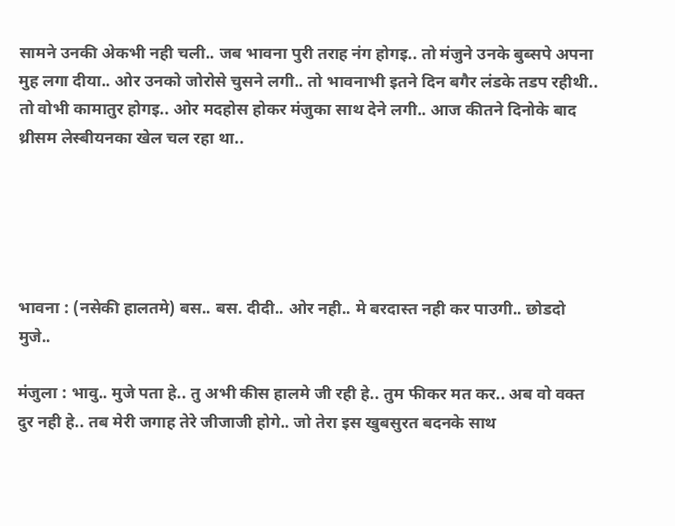सामने उनकी अ‍ेकभी नही चली.. जब भावना पुरी तराह नंग होगइ.. तो मंजुने उनके बुब्सपे अपना मुह लगा दीया.. ओर उनको जोरोसे चुसने लगी.. तो भावनाभी इतने दिन बगैर लंडके तडप रहीथी.. तो वोभी कामातुर होगइ.. ओर मदहोस होकर मंजुका साथ देने लगी.. आज कीतने दिनोके बाद थ्रीसम लेस्बीयनका खेल चल रहा था..





भावना : (नसेकी हालतमे) बस.. बस. दीदी.. ओर नही.. मे बरदास्त नही कर पाउगी.. छोडदो मुजे..

मंजुला : भावु.. मुजे पता हे.. तु अभी कीस हालमे जी रही हे.. तुम फीकर मत कर.. अब वो वक्त दुर नही हे.. तब मेरी जगाह तेरे जीजाजी होगे.. जो तेरा इस खुबसुरत बदनके साथ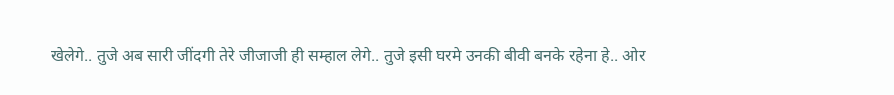खेलेगे.. तुजे अब सारी जींदगी तेरे जीजाजी ही सम्हाल लेगे.. तुजे इसी घरमे उनकी बीवी बनके रहेना हे.. ओर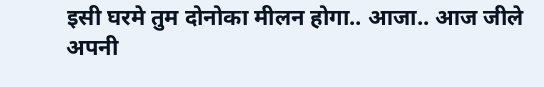इसी घरमे तुम दोनोका मीलन होगा.. आजा.. आज जीले अपनी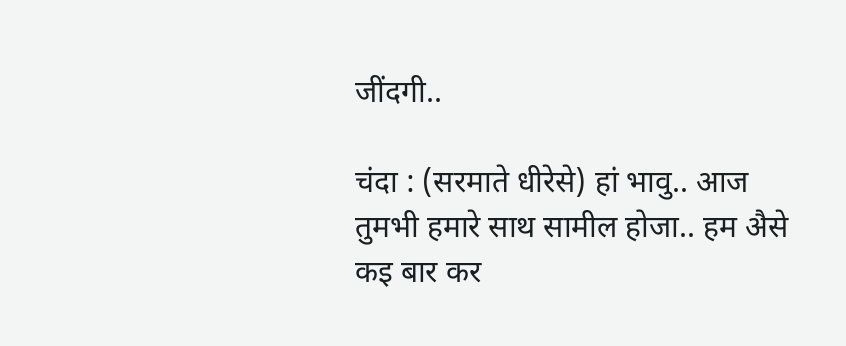जींदगी..

चंदा : (सरमाते धीरेसे) हां भावु.. आज तुमभी हमारे साथ सामील होजा.. हम अ‍ैसे कइ बार कर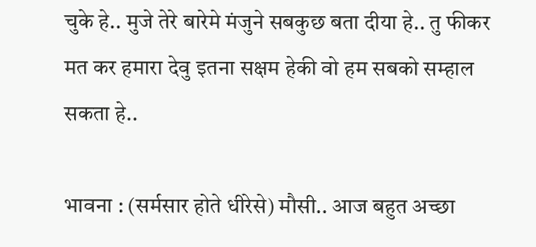चुके हे.. मुजे तेरे बारेमे मंजुने सबकुछ बता दीया हे.. तु फीकर मत कर हमारा देवु इतना सक्षम हेकी वो हम सबको सम्हाल सकता हे..

भावना : (सर्मसार होते धीरेसे) मौसी.. आज बहुत अच्छा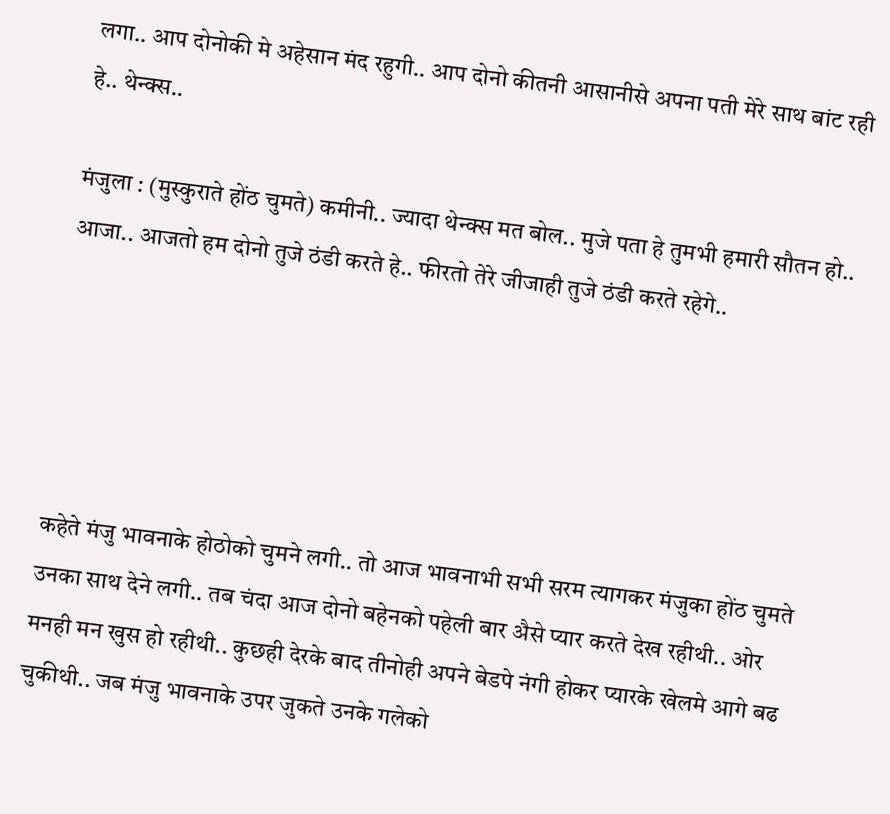लगा.. आप दोनोकी मे अहेसान मंद रहुगी.. आप दोनो कीतनी आसानीसे अपना पती मेरे साथ बांट रही हे.. थेन्क्स..

मंजुला : (मुस्कुराते होंठ चुमते) कमीनी.. ज्यादा थेन्क्स मत बोल.. मुजे पता हे तुमभी हमारी सौतन हो.. आजा.. आजतो हम दोनो तुजे ठंडी करते हे.. फीरतो तेरे जीजाही तुजे ठंडी करते रहेगे..





कहेते मंजु भावनाके होठोको चुमने लगी.. तो आज भावनाभी सभी सरम त्यागकर मंजुका होंठ चुमते उनका साथ देने लगी.. तब चंदा आज दोनो बहेनको पहेली बार अ‍ैसे प्यार करते देख रहीथी.. ओर मनही मन खुस हो रहीथी.. कुछही देरके बाद तीनोही अपने बेडपे नंगी होकर प्यारके खेलमे आगे बढ चुकीथी.. जब मंजु भावनाके उपर जुकते उनके गलेको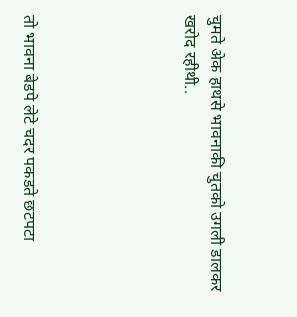चुमते अ‍ेक हाथसे भावनाकी चुतको उगली डालकर खरोद रहीथी..





तो भावना बेडपे लेटे चदर पकडते छटपटा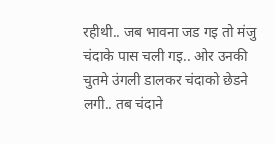रहीथी.. जब भावना जड गइ तो मंजु चंदाके पास चली गइ.. ओर उनकी चुतमे उंगली डालकर चंदाको छेडने लगी.. तब चंदाने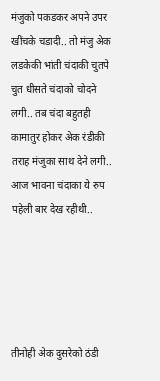मंजुको पकडकर अपने उपर खींचके चडादी.. तो मंजु अ‍ेक लडकेकी भांती चंदाकी चुतपे चुत धीसते चंदाको चोदने लगी.. तब चंदा बहुतही कामातुर होकर अ‍ेक रंडीकी तराह मंजुका साथ देने लगी.. आज भावना चंदाका ये रुप पहेली बार देख रहीथी..





तीनोही अ‍ेक दुसरेको ठंडी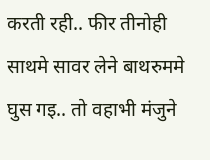करती रही.. फीर तीनोही साथमे सावर लेने बाथरुममे घुस गइ.. तो वहाभी मंजुने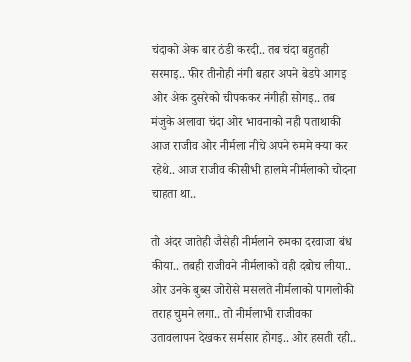चंदाको अ‍ेक बार ठंडी करदी.. तब चंदा बहुतही सरमाइ.. फीर तीनोही नंगी बहार अपने बेडपे आगइ ओर अ‍ेक दुसरेको चीपककर नंगीही सोगइ.. तब मंजुके अलावा चंदा ओर भावनाको नही पताथाकी आज राजीव ओर नीर्मला नीचे अपने रुममे क्या कर रहेथे.. आज राजीव कीसीभी हालमे नीर्मलाको चोदना चाहता था..

तो अंदर जातेही जैसेही नीर्मलाने रुमका दरवाजा बंध कीया.. तबही राजीवने नीर्मलाको वही दबोच लीया.. ओर उनके बुब्स जोरोसे मसलते नीर्मलाको पागलोकी तराह चुमने लगा.. तो नीर्मलाभी राजीवका उतावलापन देखकर सर्मसार होगइ.. ओर हसती रही..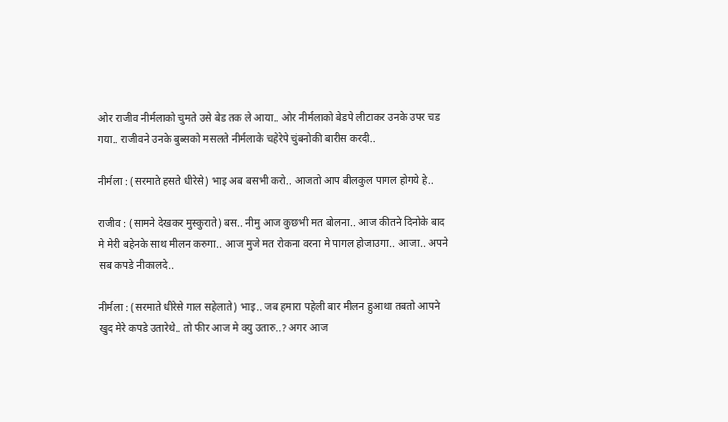ओर राजीव नीर्मलाको चुमते उसे बेड तक ले आया.. ओर नीर्मलाको बेडपे लीटाकर उनके उपर चड गया.. राजीवने उनके बुब्सको मसलते नीर्मलाके चहेरेपे चुंबनोकी बारीस करदी..

नीर्मला : (सरमाते हसते धीरेसे) भाइ अब बसभी करो.. आजतो आप बीलकुल पागल होगये हे..

राजीव : (सामने देखकर मुस्कुराते) बस.. नीमु आज कुछभी मत बोलना.. आज कीतने दिनोके बाद मे मेरी बहेनके साथ मीलन करुगा.. आज मुजे मत रोकना वरना मे पागल होजाउगा.. आजा.. अपने सब कपडे नीकालदे..

नीर्मला : (सरमाते धीरेसे गाल सहेलाते) भाइ.. जब हमारा पहेली बार मीलन हुआथा तबतो आपने खुद मेरे कपडे उतारेथे.. तो फीर आज मे क्यु उतारु..? अगर आज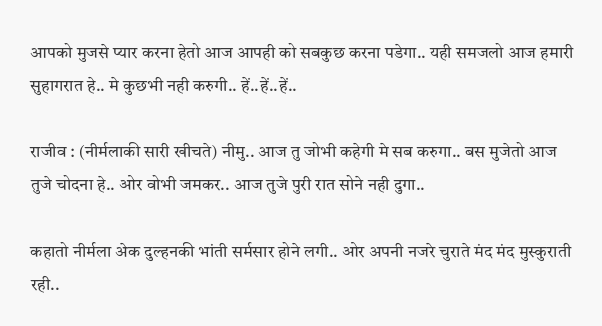आपको मुजसे प्यार करना हेतो आज आपही को सबकुछ करना पडेगा.. यही समजलो आज हमारी सुहागरात हे.. मे कुछभी नही करुगी.. हें..हें..हें..

राजीव : (नीर्मलाकी सारी खीचते) नीमु.. आज तु जोभी कहेगी मे सब करुगा.. बस मुजेतो आज तुजे चोदना हे.. ओर वोभी जमकर.. आज तुजे पुरी रात सोने नही दुगा..

कहातो नीर्मला अ‍ेक दुल्हनकी भांती सर्मसार होने लगी.. ओर अपनी नजरे चुराते मंद मंद मुस्कुराती रही..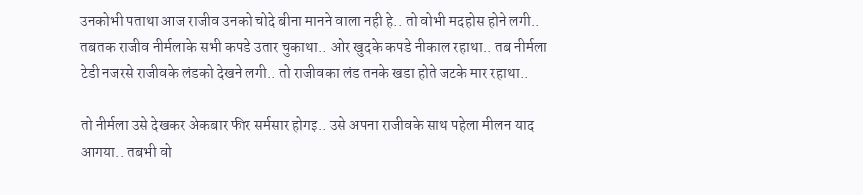उनकोभी पताथा आज राजीव उनको चोदे बीना मानने वाला नही हे.. तो वोभी मदहोस होने लगी.. तबतक राजीव नीर्मलाके सभी कपडे उतार चुकाथा.. ओर खुदके कपडे नीकाल रहाथा.. तब नीर्मला टेडी नजरसे राजीवके लंडको देखने लगी.. तो राजीवका लंड तनके खडा होते जटके मार रहाथा..

तो नीर्मला उसे देखकर अ‍ेकबार फीर सर्मसार होगइ.. उसे अपना राजीवके साथ पहेला मीलन याद आगया.. तबभी वो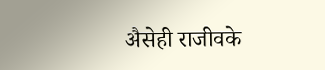अ‍ैसेही राजीवके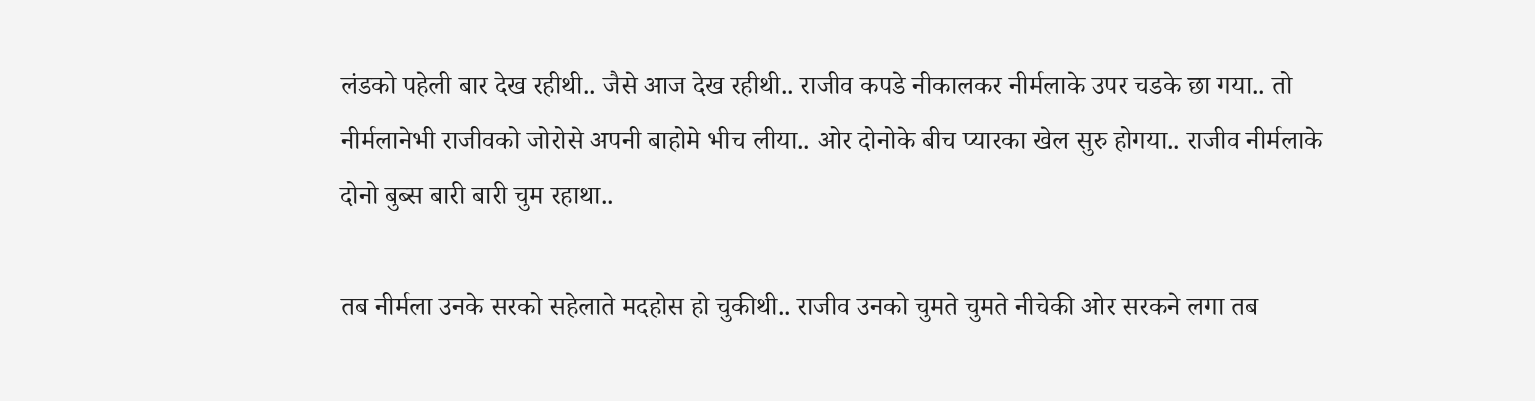लंडको पहेली बार देख रहीथी.. जैसे आज देख रहीथी.. राजीव कपडे नीकालकर नीर्मलाके उपर चडके छा गया.. तो नीर्मलानेभी राजीवको जोरोसे अपनी बाहोमे भीच लीया.. ओर दोनोके बीच प्यारका खेल सुरु होगया.. राजीव नीर्मलाके दोनो बुब्स बारी बारी चुम रहाथा..

तब नीर्मला उनके सरको सहेलाते मदहोस हो चुकीथी.. राजीव उनको चुमते चुमते नीचेकी ओर सरकने लगा तब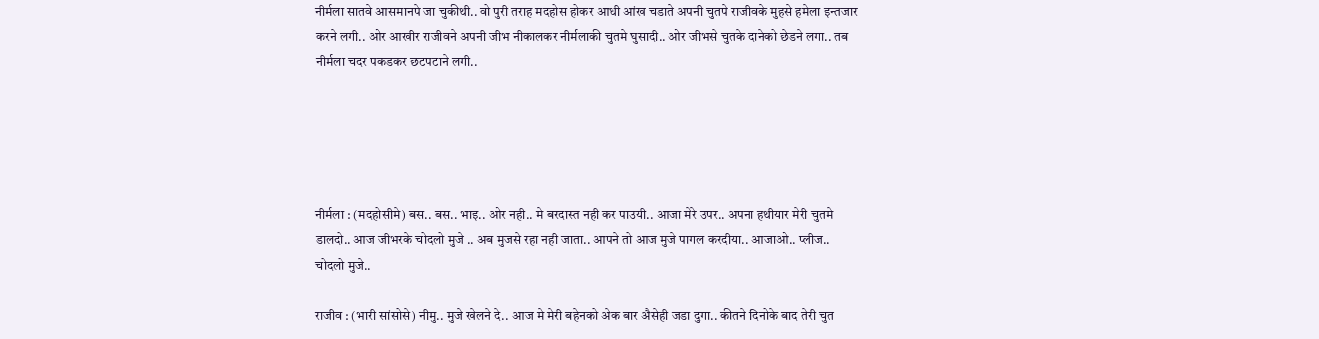नीर्मला सातवे आसमानपे जा चुकीथी.. वो पुरी तराह मदहोस होकर आधी आंख चडाते अपनी चुतपे राजीवके मुहसे हमेला इन्तजार करने लगी.. ओर आखीर राजीवने अपनी जीभ नीकालकर नीर्मलाकी चुतमे घुसादी.. ओर जीभसे चुतके दानेको छेडने लगा.. तब नीर्मला चदर पकडकर छटपटाने लगी..





नीर्मला : (मदहोसीमे) बस.. बस.. भाइ.. ओर नही.. मे बरदास्त नही कर पाउयी.. आजा मेरे उपर.. अपना हथीयार मेरी चुतमे डालदो.. आज जीभरके चोदलो मुजे .. अब मुजसे रहा नही जाता.. आपने तो आज मुजे पागल करदीया.. आजाओ.. प्लीज.. चोदलो मुजे..

राजीव : (भारी सांसोसे) नीमु.. मुजे खेलने दे.. आज मे मेरी बहेनको अ‍ेक बार अ‍ैसेही जडा दुगा.. कीतने दिनोके बाद तेरी चुत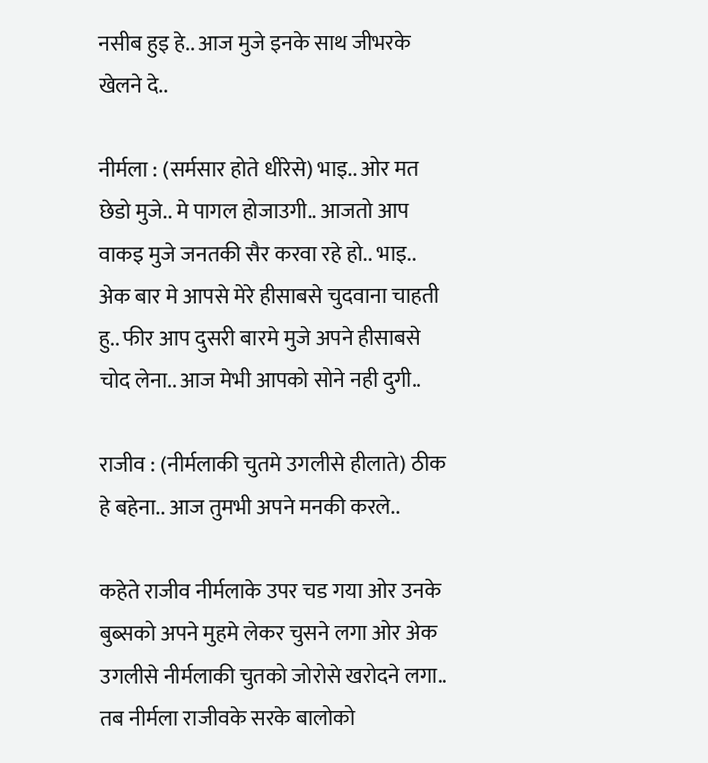नसीब हुइ हे.. आज मुजे इनके साथ जीभरके खेलने दे..

नीर्मला : (सर्मसार होते धीरेसे) भाइ.. ओर मत छेडो मुजे.. मे पागल होजाउगी.. आजतो आप वाकइ मुजे जनतकी सैर करवा रहे हो.. भाइ.. अ‍ेक बार मे आपसे मेरे हीसाबसे चुदवाना चाहती हु.. फीर आप दुसरी बारमे मुजे अपने हीसाबसे चोद लेना.. आज मेभी आपको सोने नही दुगी..

राजीव : (नीर्मलाकी चुतमे उगलीसे हीलाते) ठीक हे बहेना.. आज तुमभी अपने मनकी करले..

कहेते राजीव नीर्मलाके उपर चड गया ओर उनके बुब्सको अपने मुहमे लेकर चुसने लगा ओर अ‍ेक उगलीसे नीर्मलाकी चुतको जोरोसे खरोदने लगा.. तब नीर्मला राजीवके सरके बालोको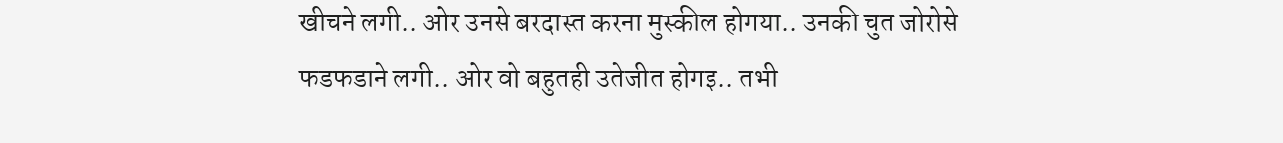खीचने लगी.. ओर उनसे बरदास्त करना मुस्कील होगया.. उनकी चुत जोरोसे फडफडाने लगी.. ओर वो बहुतही उतेजीत होगइ.. तभी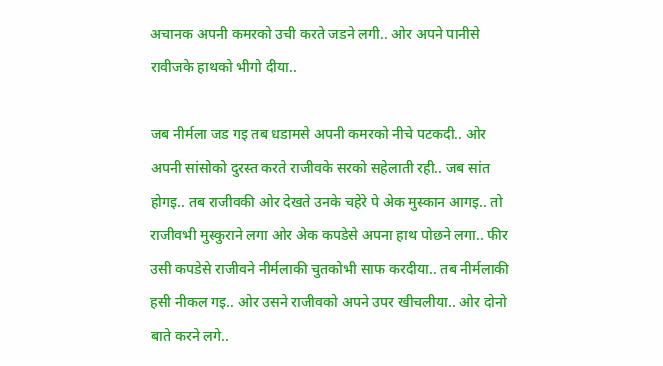अचानक अपनी कमरको उची करते जडने लगी.. ओर अपने पानीसे रावीजके हाथको भीगो दीया..

जब नीर्मला जड गइ तब धडामसे अपनी कमरको नीचे पटकदी.. ओर अपनी सांसोको दुरस्त करते राजीवके सरको सहेलाती रही.. जब सांत होगइ.. तब राजीवकी ओर देखते उनके चहेरे पे अ‍ेक मुस्कान आगइ.. तो राजीवभी मुस्कुराने लगा ओर अ‍ेक कपडेसे अपना हाथ पोछने लगा.. फीर उसी कपडेसे राजीवने नीर्मलाकी चुतकोभी साफ करदीया.. तब नीर्मलाकी हसी नीकल गइ.. ओर उसने राजीवको अपने उपर खीचलीया.. ओर दोनो बाते करने लगे..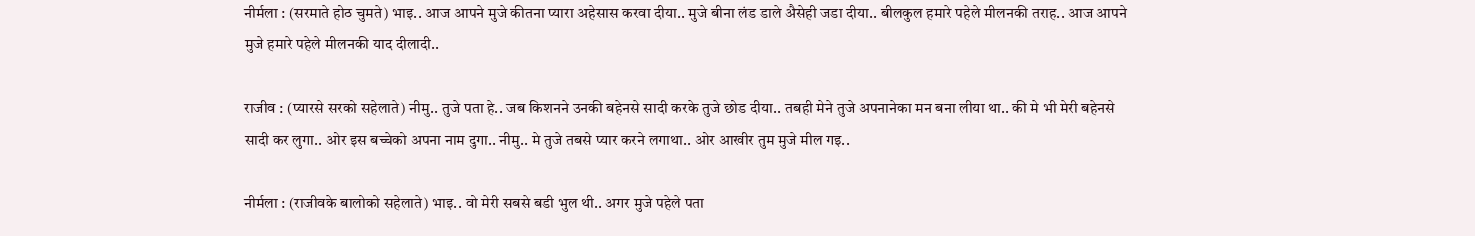नीर्मला : (सरमाते होठ चुमते) भाइ.. आज आपने मुजे कीतना प्यारा अहेसास करवा दीया.. मुजे बीना लंड डाले अ‍ैसेही जडा दीया.. बीलकुल हमारे पहेले मीलनकी तराह.. आज आपने मुजे हमारे पहेले मीलनकी याद दीलादी..

राजीव : (प्यारसे सरको सहेलाते) नीमु.. तुजे पता हे.. जब किशनने उनकी बहेनसे सादी करके तुजे छोड दीया.. तबही मेने तुजे अपनानेका मन बना लीया था.. की मे भी मेरी बहेनसे सादी कर लुगा.. ओर इस बच्चेको अपना नाम दुगा.. नीमु.. मे तुजे तबसे प्यार करने लगाथा.. ओर आखीर तुम मुजे मील गइ..

नीर्मला : (राजीवके बालोको सहेलाते) भाइ.. वो मेरी सबसे बडी भुल थी.. अगर मुजे पहेले पता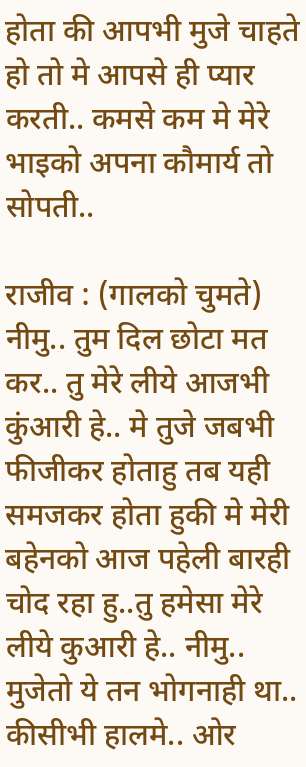होता की आपभी मुजे चाहते हो तो मे आपसे ही प्यार करती.. कमसे कम मे मेरे भाइको अपना कौमार्य तो सोपती..

राजीव : (गालको चुमते) नीमु.. तुम दिल छोटा मत कर.. तु मेरे लीये आजभी कुंआरी हे.. मे तुजे जबभी फीजीकर होताहु तब यही समजकर होता हुकी मे मेरी बहेनको आज पहेली बारही चोद रहा हु..तु हमेसा मेरे लीये कुआरी हे.. नीमु.. मुजेतो ये तन भोगनाही था.. कीसीभी हालमे.. ओर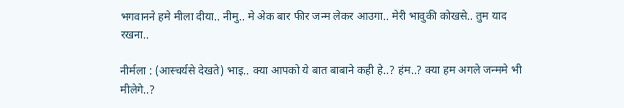भगवानने हमे मीला दीया.. नीमु.. मे अ‍ेक बार फीर जन्म लेकर आउगा.. मेरी भावुकी कोखसे.. तुम याद रखना..

नीर्मला : (आस्चर्यसे देखते) भाइ.. क्या आपको ये बात बाबाने कही हे..? हंम..? क्या हम अगले जन्ममे भी मीलेगे..?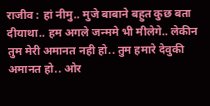राजीव : हां नीमु.. मुजे बाबाने बहुत कुछ बता दीयाथा.. हम अगले जन्ममे भी मीलेगे.. लेकीन तुम मेरी अमानत नही हो.. तुम हमारे देवुकी अमानत हो.. ओर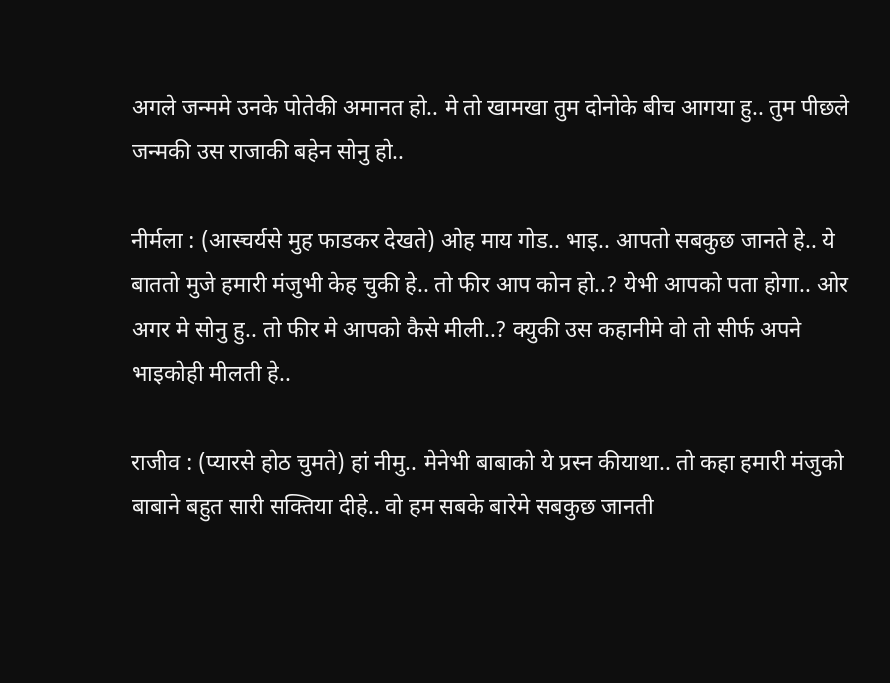अगले जन्ममे उनके पोतेकी अमानत हो.. मे तो खामखा तुम दोनोके बीच आगया हु.. तुम पीछले जन्मकी उस राजाकी बहेन सोनु हो..

नीर्मला : (आस्चर्यसे मुह फाडकर देखते) ओह माय गोड.. भाइ.. आपतो सबकुछ जानते हे.. ये बाततो मुजे हमारी मंजुभी केह चुकी हे.. तो फीर आप कोन हो..? येभी आपको पता होगा.. ओर अगर मे सोनु हु.. तो फीर मे आपको कैसे मीली..? क्युकी उस कहानीमे वो तो सीर्फ अपने भाइकोही मीलती हे..

राजीव : (प्यारसे होठ चुमते) हां नीमु.. मेनेभी बाबाको ये प्रस्न कीयाथा.. तो कहा हमारी मंजुको बाबाने बहुत सारी सक्तिया दीहे.. वो हम सबके बारेमे सबकुछ जानती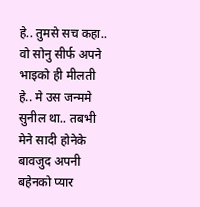हे.. तुमसे सच कहा.. वो सोनु सीर्फ अपने भाइको ही मीलती हे.. मे उस जन्ममे सुनील था.. तबभी मेने सादी होनेके बावजुद अपनी बहेनको प्यार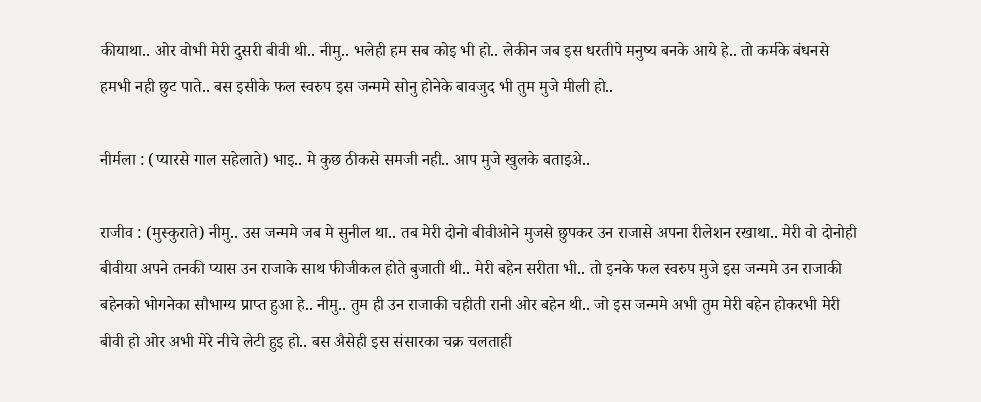कीयाथा.. ओर वोभी मेरी दुसरी बीवी थी.. नीमु.. भलेही हम सब कोइ भी हो.. लेकीन जब इस धरतीपे मनुष्य बनके आये हे.. तो कर्मके बंधनसे हमभी नही छुट पाते.. बस इसीके फल स्वरुप इस जन्ममे सोनु होनेके बावजुद भी तुम मुजे मीली हो..

नीर्मला : (प्यारसे गाल सहेलाते) भाइ.. मे कुछ ठीकसे समजी नही.. आप मुजे खुलके बताइअ‍े..

राजीव : (मुस्कुराते) नीमु.. उस जन्ममे जब मे सुनील था.. तब मेरी दोनो बीवीओने मुजसे छुपकर उन राजासे अपना रीलेशन रखाथा.. मेरी वो दोनोही बीवीया अपने तनकी प्यास उन राजाके साथ फीजीकल होते बुजाती थी.. मेरी बहेन सरीता भी.. तो इनके फल स्वरुप मुजे इस जन्ममे उन राजाकी बहेनको भोगनेका सौभाग्य प्राप्त हुआ हे.. नीमु.. तुम ही उन राजाकी चहीती रानी ओर बहेन थी.. जो इस जन्ममे अभी तुम मेरी बहेन होकरभी मेरी बीवी हो ओर अभी मेरे नीचे लेटी हुइ हो.. बस अ‍ैसेही इस संसारका चक्र चलताही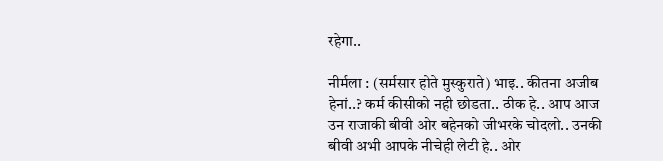रहेगा..

नीर्मला : (सर्मसार होते मुस्कुराते) भाइ.. कीतना अजीब हेनां..? कर्म कीसीको नही छोडता.. ठीक हे.. आप आज उन राजाकी बीवी ओर बहेनको जीभरके चोदलो.. उनकी बीवी अभी आपके नीचेही लेटी हे.. ओर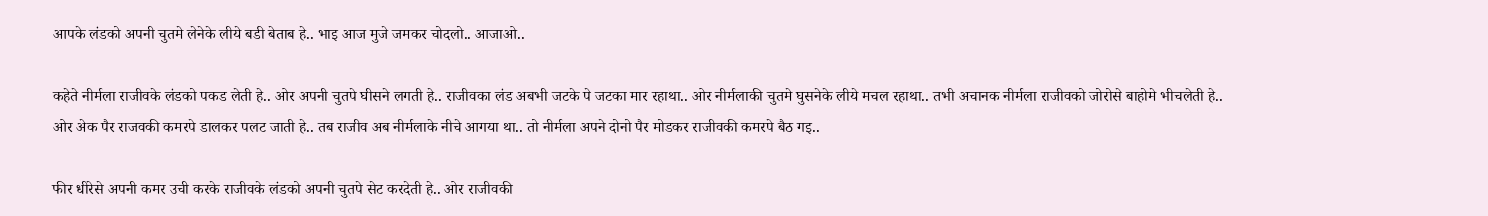आपके लंडको अपनी चुतमे लेनेके लीये बडी बेताब हे.. भाइ आज मुजे जमकर चोदलो.. आजाओ..

कहेते नीर्मला राजीवके लंडको पकड लेती हे.. ओर अपनी चुतपे घीसने लगती हे.. राजीवका लंड अबभी जटके पे जटका मार रहाथा.. ओर नीर्मलाकी चुतमे घुसनेके लीये मचल रहाथा.. तभी अचानक नीर्मला राजीवको जोरोसे बाहोमे भीचलेती हे.. ओर अ‍ेक पैर राजवकी कमरपे डालकर पलट जाती हे.. तब राजीव अब नीर्मलाके नीचे आगया था.. तो नीर्मला अपने दोनो पैर मोडकर राजीवकी कमरपे बैठ गइ..

फीर धीरेसे अपनी कमर उची करके राजीवके लंडको अपनी चुतपे सेट करदेती हे.. ओर राजीवकी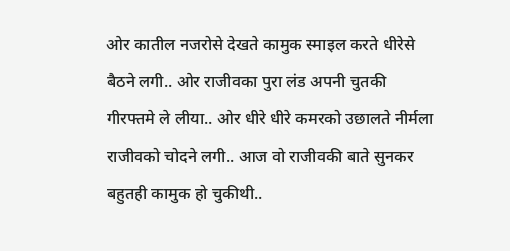ओर कातील नजरोसे देखते कामुक स्माइल करते धीरेसे बैठने लगी.. ओर राजीवका पुरा लंड अपनी चुतकी गीरफ्तमे ले लीया.. ओर धीरे धीरे कमरको उछालते नीर्मला राजीवको चोदने लगी.. आज वो राजीवकी बाते सुनकर बहुतही कामुक हो चुकीथी..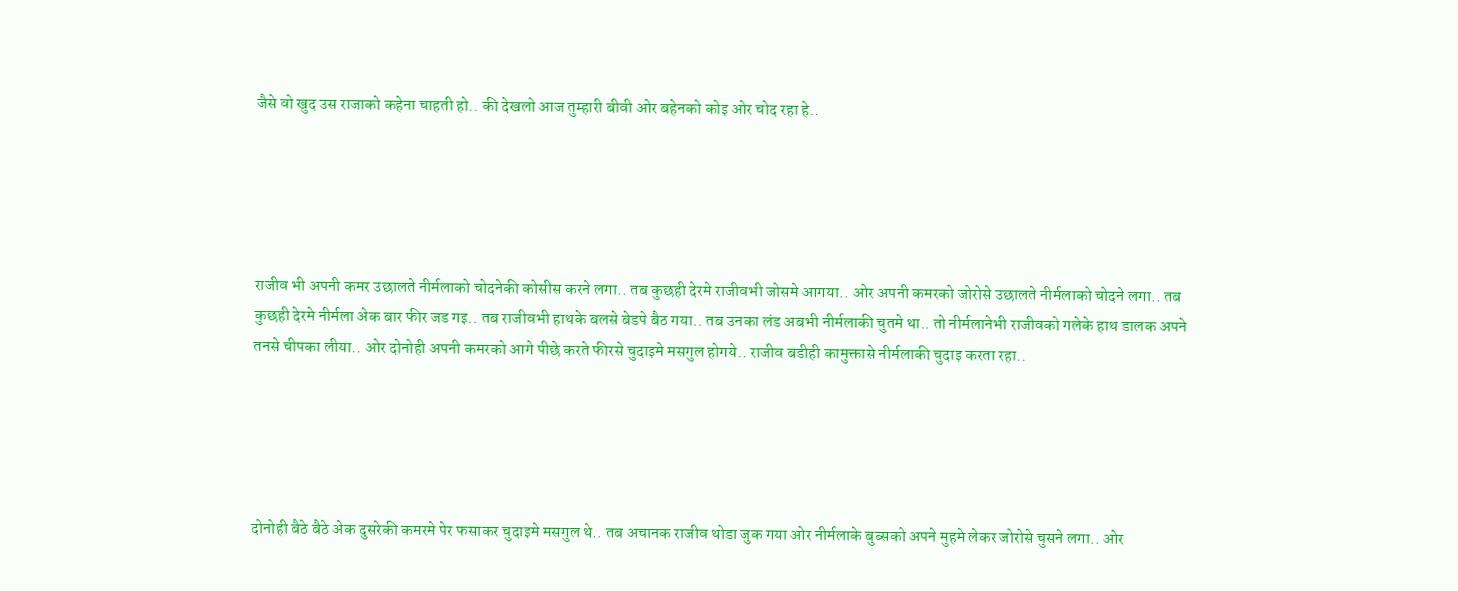जैसे वो खुद उस राजाको कहेना चाहती हो.. की देखलो आज तुम्हारी बीवी ओर बहेनको कोइ ओर चोद रहा हे..





राजीव भी अपनी कमर उछालते नीर्मलाको चोदनेकी कोसीस करने लगा.. तब कुछही देरमे राजीवभी जोसमे आगया.. ओर अपनी कमरको जोरोसे उछालते नीर्मलाको चोदने लगा.. तब कुछही देरमे नीर्मला अ‍ेक बार फीर जड गइ.. तब राजीवभी हाथके बलसे बेडपे बैठ गया.. तब उनका लंड अबभी नीर्मलाकी चुतमे था.. तो नीर्मलानेभी राजीवको गलेके हाथ डालक अपने तनसे चीपका लीया.. ओर दोनोही अपनी कमरको आगे पीछे करते फीरसे चुदाइमे मसगुल होगये.. राजीव बडीही कामुक्तासे नीर्मलाकी चुदाइ करता रहा..





दोनोही बैठे बैठे अ‍ेक दुसरेकी कमरमे पेर फसाकर चुदाइमे मसगुल थे.. तब अचानक राजीव थोडा जुक गया ओर नीर्मलाके बुब्सको अपने मुहमे लेकर जोरोसे चुसने लगा.. ओर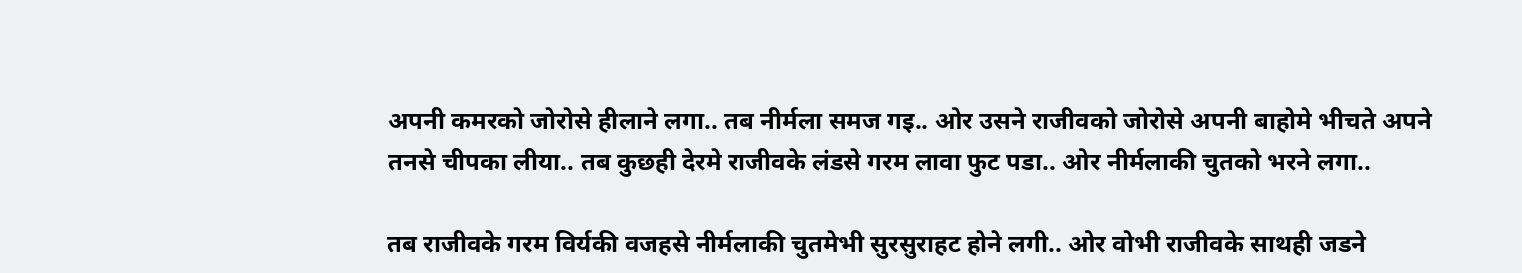अपनी कमरको जोरोसे हीलाने लगा.. तब नीर्मला समज गइ.. ओर उसने राजीवको जोरोसे अपनी बाहोमे भीचते अपने तनसे चीपका लीया.. तब कुछही देरमे राजीवके लंडसे गरम लावा फुट पडा.. ओर नीर्मलाकी चुतको भरने लगा..

तब राजीवके गरम विर्यकी वजहसे नीर्मलाकी चुतमेभी सुरसुराहट होने लगी.. ओर वोभी राजीवके साथही जडने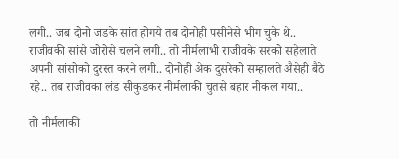लगी.. जब दोनो जडके सांत होगये तब दोनोही पसीनेसे भीग चुके थे.. राजीवकी सांसे जोरोसे चलने लगी.. तो नीर्मलाभी राजीवके सरको सहेलाते अपनी सांसोको दुरस्त करने लगी.. दोनोही अ‍ेक दुसरेको सम्हालते अ‍ैसेही बैठे रहे.. तब राजीवका लंड सीकुडकर नीर्मलाकी चुतसे बहार नीकल गया..

तो नीर्मलाकी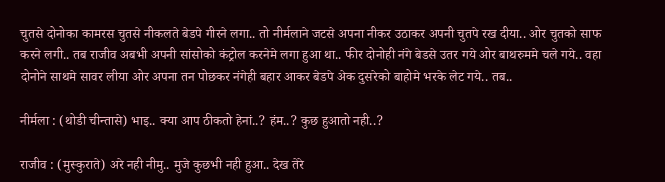चुतसे दोनोका कामरस चुतसे नीकलते बेडपे गीरने लगा.. तो नीर्मलाने जटसे अपना नीकर उठाकर अपनी चुतपे रख दीया.. ओर चुतको साफ करने लगी.. तब राजीव अबभी अपनी सांसोको कंट्रोल करनेमे लगा हुआ था.. फीर दोनोही नंगे बेडसे उतर गये ओर बाथरुममे चले गये.. वहा दोनोने साथमे सावर लीया ओर अपना तन पोछकर नंगेही बहार आकर बेडपे अ‍ेक दुसरेको बाहोमे भरके लेट गये.. तब..

नीर्मला : (थोडी चीन्तासे) भाइ.. क्या आप ठीकतो हेनां..? हंम..? कुछ हुआतो नही..?

राजीव : (मुस्कुराते) अरे नही नीमु.. मुजे कुछभी नही हुआ.. देख तेरे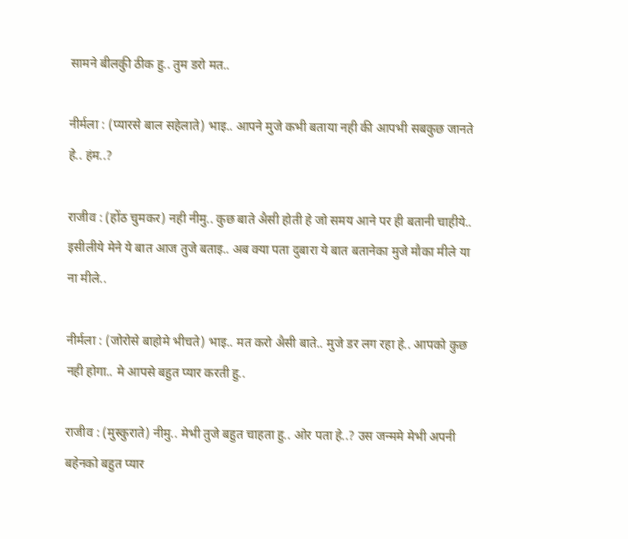सामने बीलकुी ठीक हु.. तुम डरो मत..

नीर्मला : (प्यारसे बाल सहेलाते) भाइ.. आपने मुजे कभी बताया नही की आपभी सबकुछ जानते हे.. हंम..?

राजीव : (होंठ चुमकर) नही नीमु.. कुछ बाते अ‍ैसी होती हे जो समय आने पर ही बतानी चाहीये.. इसीलीये मेने ये बात आज तुजे बताइ.. अब क्या पता दुबारा ये बात बतानेका मुजे मौका मीले या ना मीले..

नीर्मला : (जोरोसे बाहोमे भीचते) भाइ.. मत करो अ‍ैसी बाते.. मुजे डर लग रहा हे.. आपको कुछ नही होगा.. मे आपसे बहुत प्यार करती हु..

राजीव : (मुस्कुराते) नीमु.. मेभी तुजे बहुत चाहता हु.. ओर पता हे..? उस जन्ममे मेभी अपनी बहेनको बहुत प्यार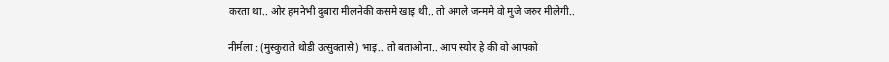करता था.. ओर हमनेभी दुबारा मीलनेकी कसमे खाइ थी.. तो अगले जन्ममे वो मुजे जरुर मीलेगी..

नीर्मला : (मुस्कुराते थोडी उत्सुक्तासे) भाइ.. तो बताओना.. आप स्योर हे की वो आपको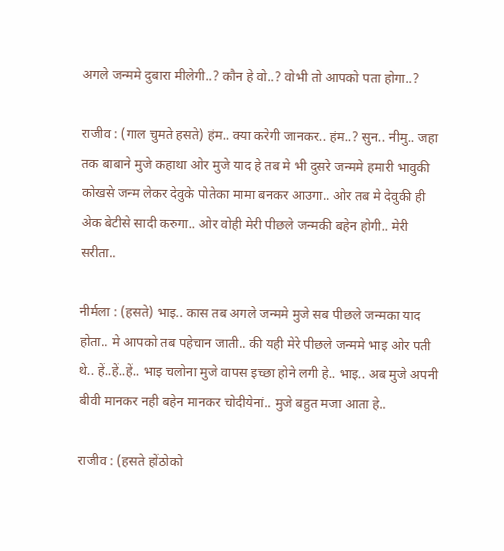अगले जन्ममे दुबारा मीलेगी..? कौन हे वो..? वोभी तो आपको पता होगा..?

राजीव : (गाल चुमते हसते) हंम.. क्या करेगी जानकर.. हंम..? सुन.. नीमु.. जहा तक बाबाने मुजे कहाथा ओर मुजे याद हे तब मे भी दुसरे जन्ममे हमारी भावुकी कोखसे जन्म लेकर देवुके पोतेका मामा बनकर आउगा.. ओर तब मे देवुकी ही अ‍ेक बेटीसे सादी करुगा.. ओर वोही मेरी पीछले जन्मकी बहेन होगी.. मेरी सरीता..

नीर्मला : (हसते) भाइ.. कास तब अगले जन्ममे मुजे सब पीछले जन्मका याद होता.. मे आपको तब पहेचान जाती.. की यही मेरे पीछले जन्ममे भाइ ओर पती थे.. हें..हें..हें.. भाइ चलोना मुजे वापस इच्छा होने लगी हे.. भाइ.. अब मुजे अपनी बीवी मानकर नही बहेन मानकर चोदीयेनां.. मुजे बहुत मजा आता हे..

राजीव : (हसते होंठोको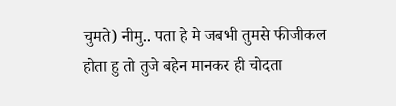चुमते) नीमु.. पता हे मे जबभी तुमसे फीजीकल होता हु तो तुजे बहेन मानकर ही चोदता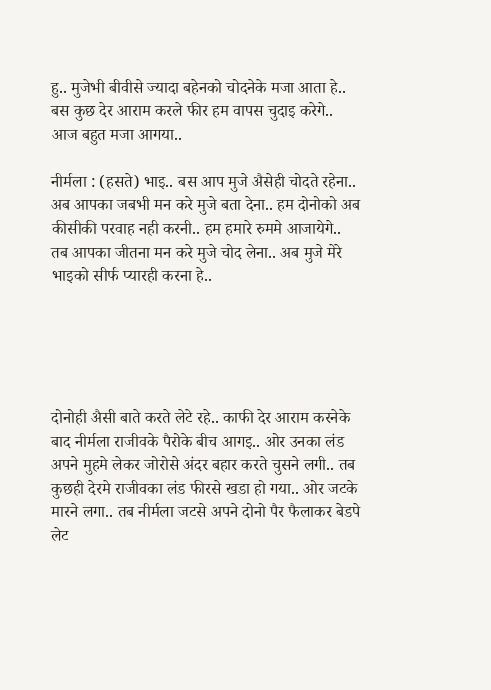हु.. मुजेभी बीवीसे ज्यादा बहेनको चोदनेके मजा आता हे.. बस कुछ देर आराम करले फीर हम वापस चुदाइ करेगे.. आज बहुत मजा आगया..

नीर्मला : (हसते) भाइ.. बस आप मुजे अ‍ैसेही चोदते रहेना.. अब आपका जबभी मन करे मुजे बता देना.. हम दोनोको अब कीसीकी परवाह नही करनी.. हम हमारे रुममे आजायेगे.. तब आपका जीतना मन करे मुजे चोद लेना.. अब मुजे मेरे भाइको सीर्फ प्यारही करना हे..





दोनोही अ‍ैसी बाते करते लेटे रहे.. काफी देर आराम करनेके बाद नीर्मला राजीवके पैरोके बीच आगइ.. ओर उनका लंड अपने मुहमे लेकर जोरोसे अंदर बहार करते चुसने लगी.. तब कुछही देरमे राजीवका लंड फीरसे खडा हो गया.. ओर जटके मारने लगा.. तब नीर्मला जटसे अपने दोनो पैर फैलाकर बेडपे लेट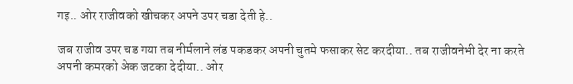गइ.. ओर राजीवको खीचकर अपने उपर चडा देती हे..

जब राजीव उपर चड गया तब नीर्मलाने लंड पकडकर अपनी चुतमे फसाकर सेट करदीया.. तब राजीवनेभी देर ना करते अपनी कमरको अ‍ेक जटका देदीया.. ओर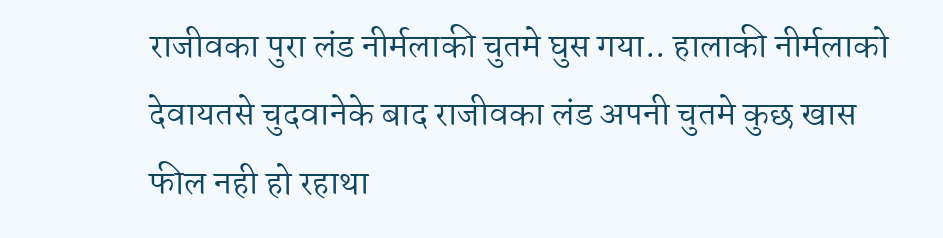राजीवका पुरा लंड नीर्मलाकी चुतमे घुस गया.. हालाकी नीर्मलाको देवायतसे चुदवानेके बाद राजीवका लंड अपनी चुतमे कुछ खास फील नही हो रहाथा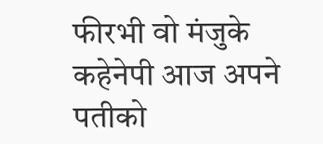फीरभी वो मंजुके कहेनेपी आज अपने पतीको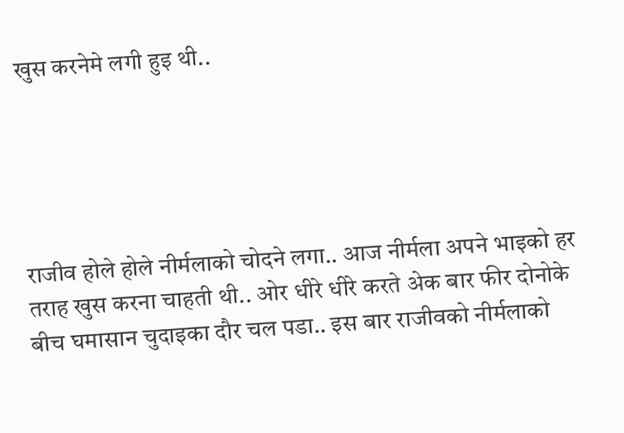खुस करनेमे लगी हुइ थी..





राजीव होले होले नीर्मलाको चोदने लगा.. आज नीर्मला अपने भाइको हर तराह खुस करना चाहती थी.. ओर धीरे धीरे करते अ‍ेक बार फीर दोनोके बीच घमासान चुदाइका दौर चल पडा.. इस बार राजीवको नीर्मलाको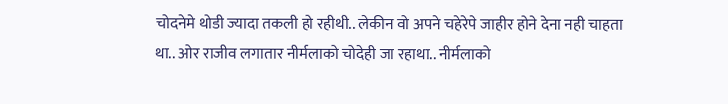चोदनेमे थोडी ज्यादा तकली हो रहीथी.. लेकीन वो अपने चहेरेपे जाहीर होने देना नही चाहता था.. ओर राजीव लगातार नीर्मलाको चोदेही जा रहाथा.. नीर्मलाको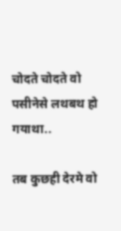चोदते चोदते वो पसीनेसे लथबथ हो गयाथा..

तब कुछही देरमे वो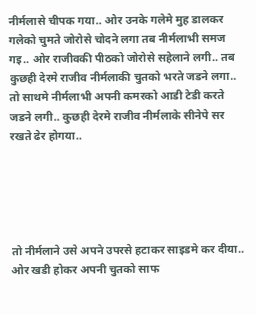नीर्मलासे चीपक गया.. ओर उनके गलेमे मुह डालकर गलेको चुमते जोरोसे चोदने लगा तब नीर्मलाभी समज गइ.. ओर राजीवकी पीठको जोरोसे सहेलाने लगी.. तब कुछही देरमे राजीव नीर्मलाकी चुतको भरते जडने लगा.. तो साथमे नीर्मलाभी अपनी कमरको आडी टेडी करते जडने लगी.. कुछही देरमे राजीव नीर्मलाके सीनेपे सर रखते ढेर होगया..





तो नीर्मलाने उसे अपने उपरसे हटाकर साइडमे कर दीया.. ओर खडी होकर अपनी चुतको साफ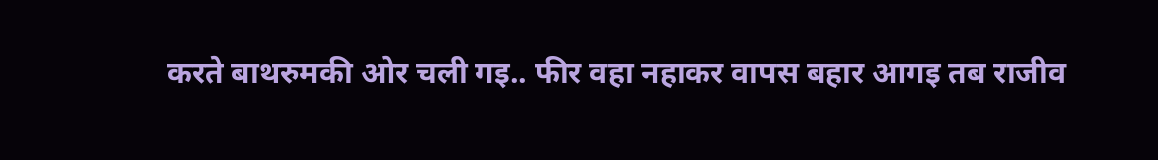करते बाथरुमकी ओर चली गइ.. फीर वहा नहाकर वापस बहार आगइ तब राजीव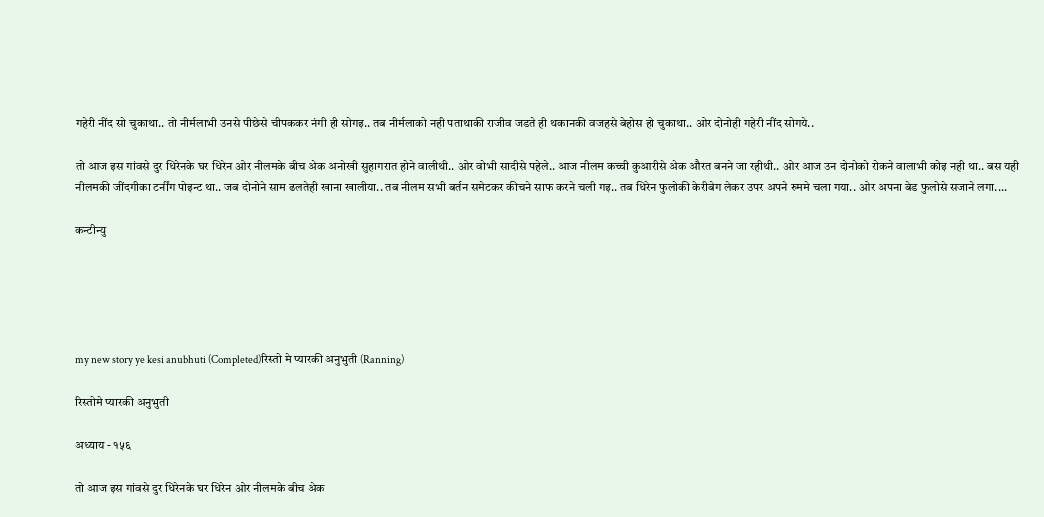गहेरी नींद सो चुकाथा.. तो नीर्मलाभी उनसे पीछेसे चीपककर नंगी ही सोगइ.. तब नीर्मलाको नही पताथाकी राजीव जडते ही थकानकी वजहसे बेहोस हो चुकाथा.. ओर दोनोही गहेरी नींद सोगये..

तो आज इस गांवसे दुर धिरेनके घर धिरेन ओर नीलमके बीच अ‍ेक अनोखी सुहागरात होने वालीथी.. ओर वोभी सादीसे पहेले.. आज नीलम कच्ची कुआरीसे अ‍ेक औरत बनने जा रहीथी.. ओर आज उन दोनोको रोकने वालाभी कोइ नही था.. बस यही नीलमकी जींदगीका टर्नींग पोइन्ट था.. जब दोनोने साम ढलतेही खाना खालीया.. तब नीलम सभी बर्तन समेटकर कीचने साफ करने चली गइ.. तब धिरेन फुलोकी केरीबेग लेकर उपर अपने रुममे चला गया.. ओर अपना बेड फुलोसे सजाने लगा....

कन्टीन्यु





my new story ye kesi anubhuti (Completed)रिस्तो मे प्यारकी अनुभुती (Ranning)

रिस्तोमे प्यारकी अनुभुती

अध्याय - १५६

तो आज इस गांवसे दुर धिरेनके घर धिरेन ओर नीलमके बीच अ‍ेक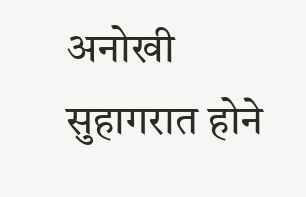अनोखी सुहागरात होने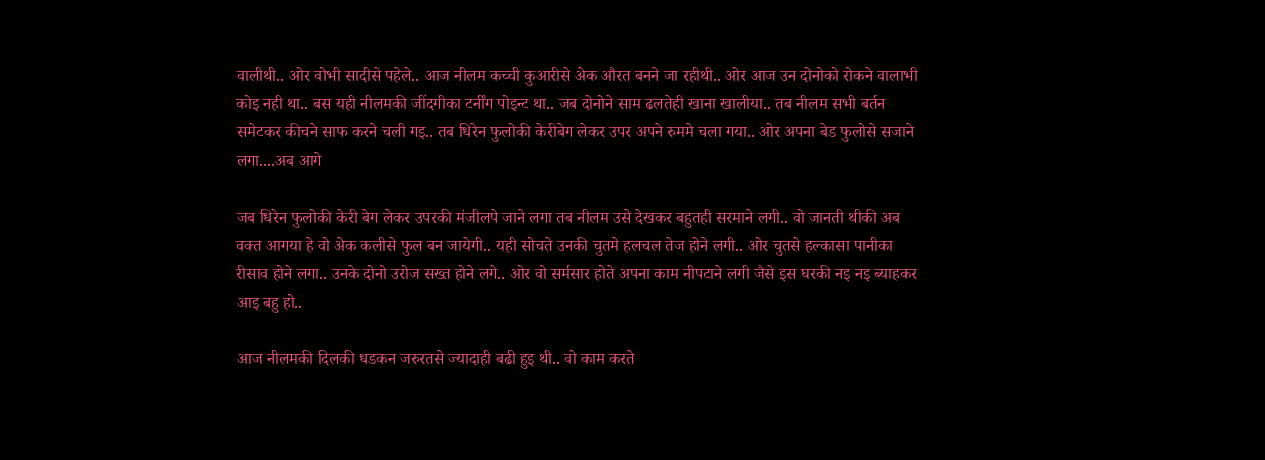वालीथी.. ओर वोभी सादीसे पहेले.. आज नीलम कच्ची कुआरीसे अ‍ेक औरत बनने जा रहीथी.. ओर आज उन दोनोको रोकने वालाभी कोइ नही था.. बस यही नीलमकी जींदगीका टर्नींग पोइन्ट था.. जब दोनोने साम ढलतेही खाना खालीया.. तब नीलम सभी बर्तन समेटकर कीचने साफ करने चली गइ.. तब धिरेन फुलोकी केरीबेग लेकर उपर अपने रुममे चला गया.. ओर अपना बेड फुलोसे सजाने लगा....अब आगे

जब धिरेन फुलोकी केरी बेग लेकर उपरकी मंजीलपे जाने लगा तब नीलम उसे देखकर बहुतही सरमाने लगी.. वो जानती थीकी अब वक्त आगया हे वो अ‍ेक कलीसे फुल बन जायेगी.. यही सोचते उनकी चुतमे हलचल तेज होने लगी.. ओर चुतसे हल्कासा पानीका रीसाव होने लगा.. उनके दोनो उरोज सख्त होने लगे.. ओर वो सर्मसार होते अपना काम नीपटाने लगी जैसे इस घरकी नइ नइ ब्याहकर आइ बहु हो..

आज नीलमकी दिलकी धडकन जरुरतसे ज्यादाही बढी हुइ थी.. वो काम करते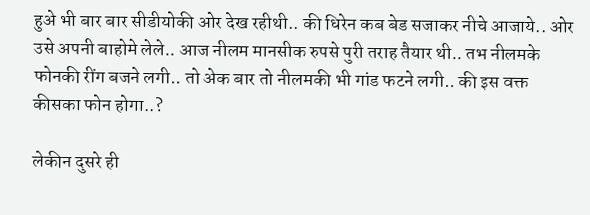हुअ‍े भी बार बार सीडीयोकी ओर देख रहीथी.. की धिरेन कब बेड सजाकर नीचे आजाये.. ओर उसे अपनी बाहोमे लेले.. आज नीलम मानसीक रुपसे पुरी तराह तैयार थी.. तभ नीलमके फोनकी रींग बजने लगी.. तो अ‍ेक बार तो नीलमकी भी गांड फटने लगी.. की इस वक्त कीसका फोन होगा..?

लेकीन दुसरे ही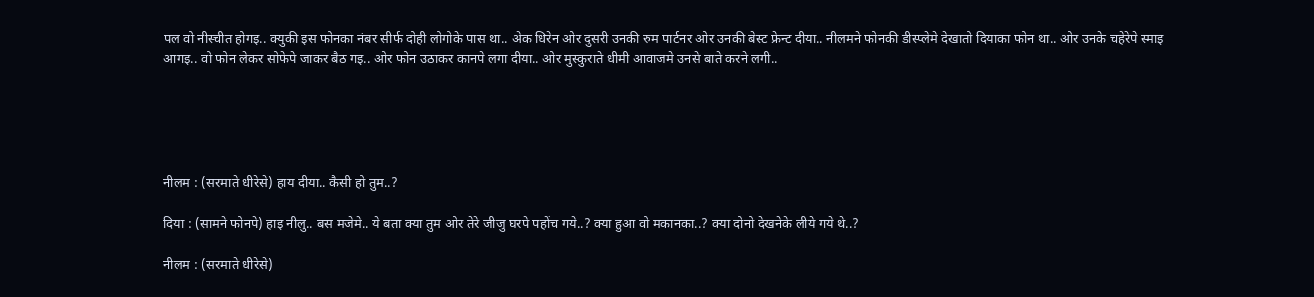पल वो नीस्चीत होगइ.. क्युकी इस फोनका नंबर सीर्फ दोही लोगोके पास था.. अ‍ेक धिरेन ओर दुसरी उनकी रुम पार्टनर ओर उनकी बेस्ट फ्रेन्ट दीया.. नीलमने फोनकी डीस्प्लेमे देखातो दियाका फोन था.. ओर उनके चहेरेपे स्माइ आगइ.. वो फोन लेकर सोफेपे जाकर बैठ गइ.. ओर फोन उठाकर कानपे लगा दीया.. ओर मुस्कुराते धीमी आवाजमे उनसे बाते करने लगी..





नीलम : (सरमाते धीरेसे) हाय दीया.. कैसी हो तुम..?

दिया : (सामने फोनपे) हाइ नीलु.. बस मजेमे.. ये बता क्या तुम ओर तेरे जीजु घरपे पहोंच गये..? क्या हुआ वो मकानका..? क्या दोनो देखनेके लीये गये थे..?

नीलम : (सरमाते धीरेसे)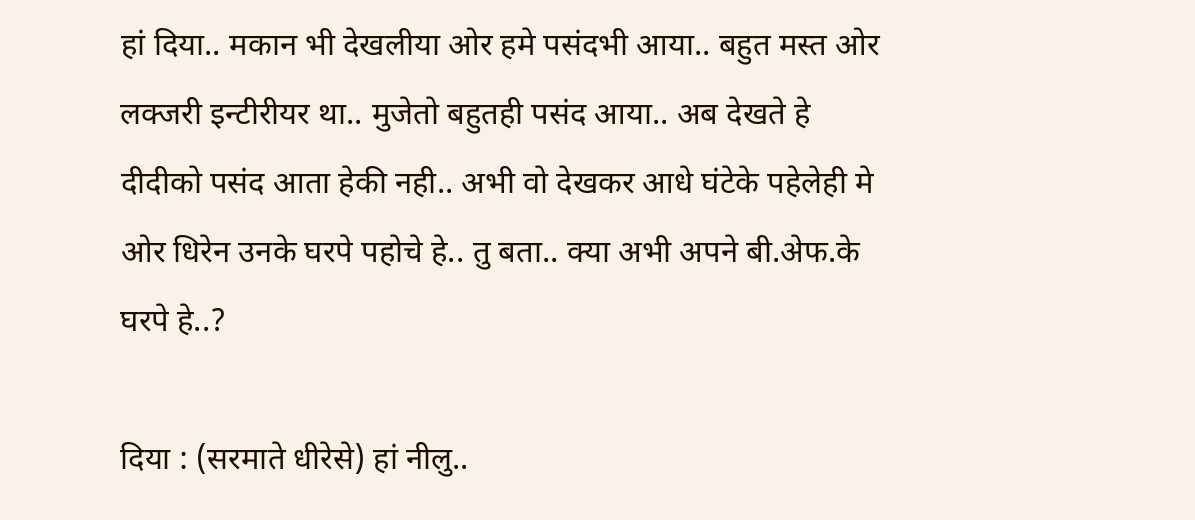हां दिया.. मकान भी देखलीया ओर हमे पसंदभी आया.. बहुत मस्त ओर लक्जरी इन्टीरीयर था.. मुजेतो बहुतही पसंद आया.. अब देखते हे दीदीको पसंद आता हेकी नही.. अभी वो देखकर आधे घंटेके पहेलेही मे ओर धिरेन उनके घरपे पहोचे हे.. तु बता.. क्या अभी अपने बी.अ‍ेफ.के घरपे हे..?

दिया : (सरमाते धीरेसे) हां नीलु..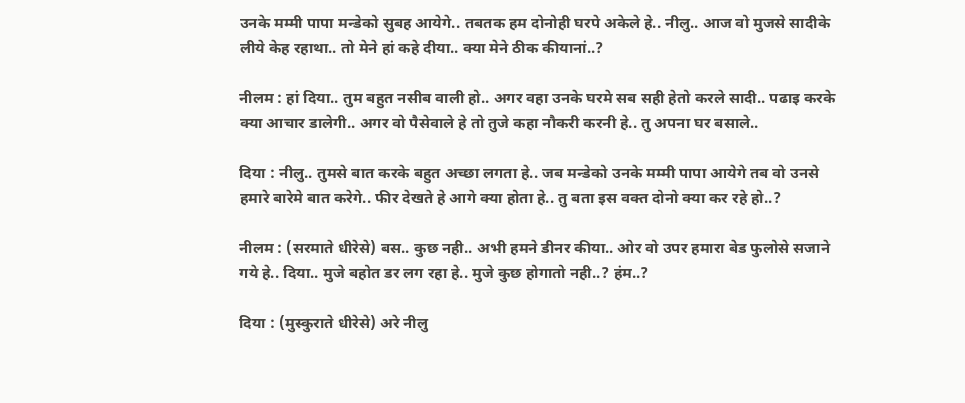उनके मम्मी पापा मन्डेको सुबह आयेगे.. तबतक हम दोनोही घरपे अकेले हे.. नीलु.. आज वो मुजसे सादीके लीये केह रहाथा.. तो मेने हां कहे दीया.. क्या मेने ठीक कीयानां..?

नीलम : हां दिया.. तुम बहुत नसीब वाली हो.. अगर वहा उनके घरमे सब सही हेतो करले सादी.. पढाइ करके क्या आचार डालेगी.. अगर वो पैसेवाले हे तो तुजे कहा नौकरी करनी हे.. तु अपना घर बसाले..

दिया : नीलु.. तुमसे बात करके बहुत अच्छा लगता हे.. जब मन्डेको उनके मम्मी पापा आयेगे तब वो उनसे हमारे बारेमे बात करेगे.. फीर देखते हे आगे क्या होता हे.. तु बता इस वक्त दोनो क्या कर रहे हो..?

नीलम : (सरमाते धीरेसे) बस.. कुछ नही.. अभी हमने डीनर कीया.. ओर वो उपर हमारा बेड फुलोसे सजाने गये हे.. दिया.. मुजे बहोत डर लग रहा हे.. मुजे कुछ होगातो नही..? हंम..?

दिया : (मुस्कुराते धीरेसे) अरे नीलु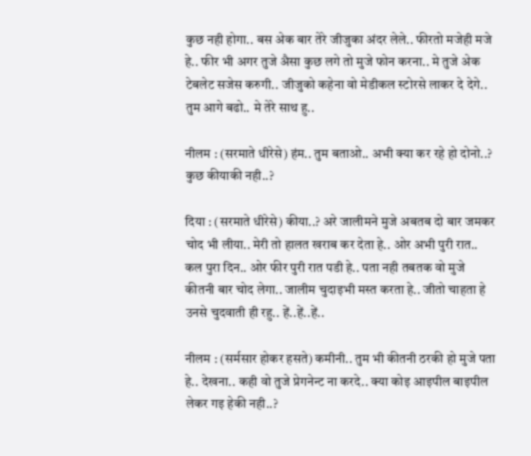कुछ नही होगा.. बस अ‍ेक बार तेरे जीजुका अंदर लेले.. फीरतो मजेही मजे हे.. फीर भी अगर तुजे अ‍ैसा कुछ लगे तो मुजे फोन करना.. मे तुजे अ‍ेक टेबलेट सजेस करुगी.. जीजुको कहेना वो मेडीकल स्टोरसे लाकर दे देगे.. तुम आगे बढो.. मे तेरे साथ हु..

नीलम : (सरमाते धीरेसे) हंम.. तुम बताओ.. अभी क्या कर रहे हो दोनो..? कुछ कीयाकी नही..?

दिया : (सरमाते धीरेसे) कीया..? अरे जालीमने मुजे अबतब दो बार जमकर चोद भी लीया.. मेरी तो हालत खराब कर देता हे.. ओर अभी पुरी रात.. कल पुरा दिन.. ओर फीर पुरी रात पडी हे.. पता नही तबतक वो मुजे कीतनी बार चोद लेगा.. जालीम चुदाइभी मस्त करता हे.. जीतो चाहता हे उनसे चुदवाती ही रहु.. हें..हें..हें..

नीलम : (सर्मसार होकर हसते) कमीनी.. तुम भी कीतनी ठरकी हो मुजे पता हे.. देखना.. कही वो तुजे प्रेगनेन्ट ना करदे.. क्या कोइ आइपील बाइपील लेकर गइ हेकी नही..?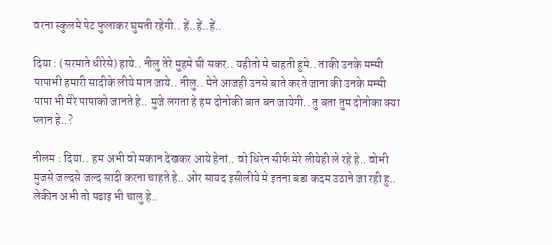वरना स्कुलमे पेट फुलाकर घुमती रहेगी.. हें..हें..हें..

दिया : (सरमाते धीरेसे) हाये.. नीलु तेरे मुहमे घी सकर.. यहीतो मे चाहती हुमे.. ताकी उनके मम्मी पापाभी हमारी सादीके लीये मान जाये.. नीलु.. मेने आजही उनसे बाते करते जाना की उनके मम्मी पापा भी मेरे पापाको जानते हे.. मुजे लगता हे हम दोनोकी बात बन जायेगी.. तु बता तुम दोनोका क्या प्लान हे..?

नीलम : दिया.. हम अभी वो मकान देखकर आये हेनां.. वो धिरेन सीर्फ मेरे लीयेही ले रहे हे.. वोभी मुजसे जल्दसे जल्द सादी करना चाहते हे.. ओर सायद इसीलीये मे इतना बडा कदम उठाने जा रही हु.. लेकीन अभी तो पढाइ भी चालु हे..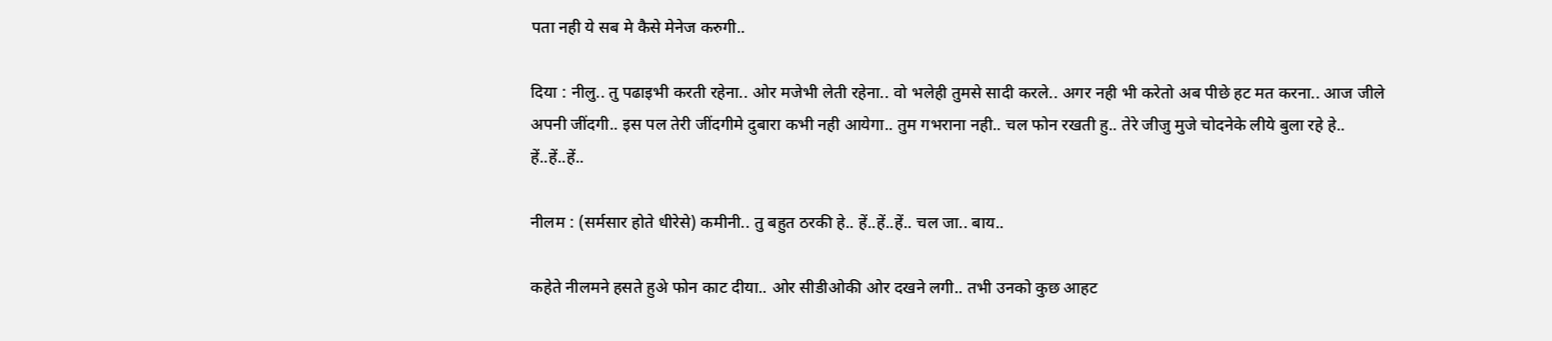पता नही ये सब मे कैसे मेनेज करुगी..

दिया : नीलु.. तु पढाइभी करती रहेना.. ओर मजेभी लेती रहेना.. वो भलेही तुमसे सादी करले.. अगर नही भी करेतो अब पीछे हट मत करना.. आज जीले अपनी जींदगी.. इस पल तेरी जींदगीमे दुबारा कभी नही आयेगा.. तुम गभराना नही.. चल फोन रखती हु.. तेरे जीजु मुजे चोदनेके लीये बुला रहे हे.. हें..हें..हें..

नीलम : (सर्मसार होते धीरेसे) कमीनी.. तु बहुत ठरकी हे.. हें..हें..हें.. चल जा.. बाय..

कहेते नीलमने हसते हुअ‍े फोन काट दीया.. ओर सीडीओकी ओर दखने लगी.. तभी उनको कुछ आहट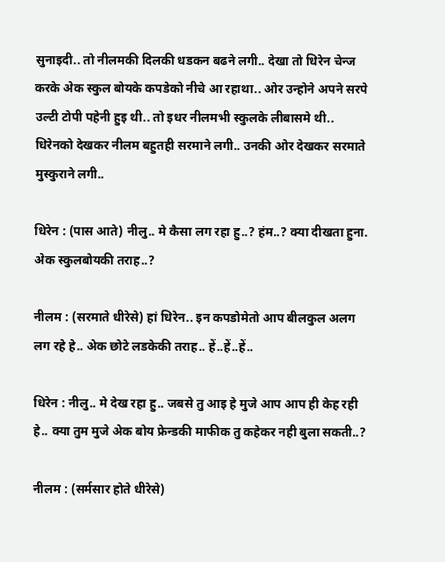सुनाइदी.. तो नीलमकी दिलकी धडकन बढने लगी.. देखा तो धिरेन चेन्ज करके अ‍ेक स्कुल बोयके कपडेको नीचे आ रहाथा.. ओर उन्होने अपने सरपे उल्टी टोपी पहेनी हुइ थी.. तो इधर नीलमभी स्कुलके लीबासमे थी.. धिरेनको देखकर नीलम बहुतही सरमाने लगी.. उनकी ओर देखकर सरमाते मुस्कुराने लगी..

धिरेन : (पास आते) नीलु.. मे कैसा लग रहा हु..? हंम..? क्या दीखता हुना. अ‍ेक स्कुलबोयकी तराह..?

नीलम : (सरमाते धीरेसे) हां धिरेन.. इन कपडोमेतो आप बीलकुल अलग लग रहे हे.. अ‍ेक छोटे लडकेकी तराह.. हें..हें..हें..

धिरेन : नीलु.. मे देख रहा हु.. जबसे तु आइ हे मुजे आप आप ही केह रही हे.. क्या तुम मुजे अ‍ेक बोय फ्रेन्डकी माफीक तु कहेकर नही बुला सकती..?

नीलम : (सर्मसार होते धीरेसे)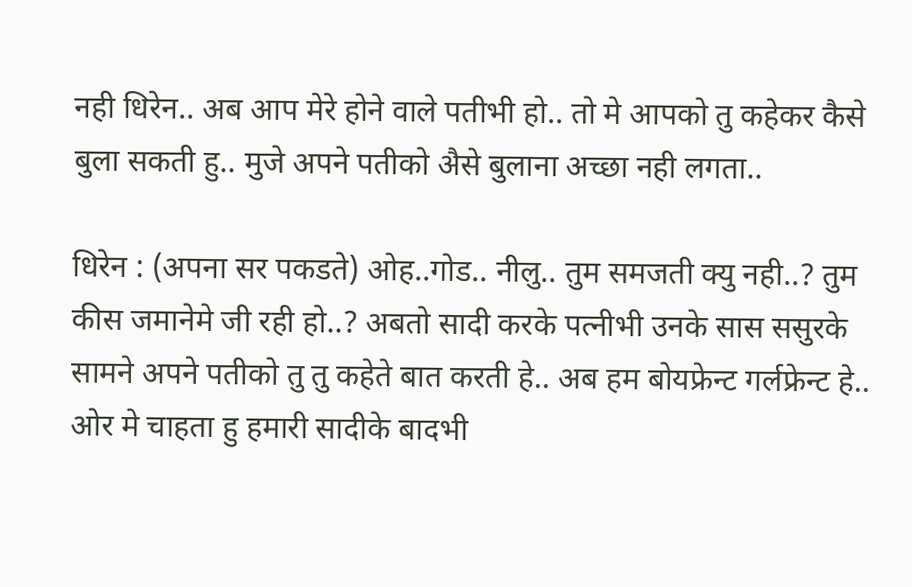नही धिरेन.. अब आप मेरे होने वाले पतीभी हो.. तो मे आपको तु कहेकर कैसे बुला सकती हु.. मुजे अपने पतीको अ‍ैसे बुलाना अच्छा नही लगता..

धिरेन : (अपना सर पकडते) ओह..गोड.. नीलु.. तुम समजती क्यु नही..? तुम कीस जमानेमे जी रही हो..? अबतो सादी करके पत्नीभी उनके सास ससुरके सामने अपने पतीको तु तु कहेते बात करती हे.. अब हम बोयफ्रेन्ट गर्लफ्रेन्ट हे.. ओर मे चाहता हु हमारी सादीके बादभी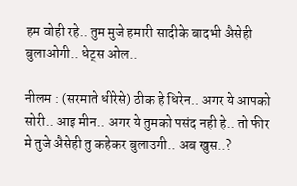हम वोही रहे.. तुम मुजे हमारी सादीके बादभी अ‍ैसेही बुलाओगी.. धेट्स ओल..

नीलम : (सरमाते धीरेसे) ठीक हे धिरेन.. अगर ये आपको सोरी.. आइ मीन.. अगर ये तुमको पसंद नही हे.. तो फीर मे तुजे अ‍ैसेही तु कहेकर बुलाउगी.. अब खुस..?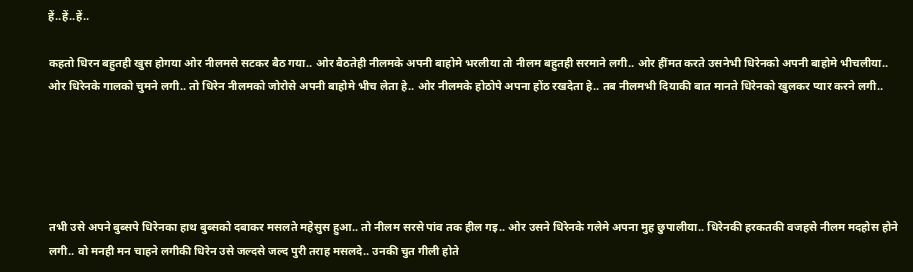हें..हें..हें..

कहतो धिरन बहुतही खुस होगया ओर नीलमसे सटकर बैठ गया.. ओर बैठतेही नीलमके अपनी बाहोमे भरलीया तो नीलम बहुतही सरमाने लगी.. ओर हींमत करते उसनेभी धिरेनको अपनी बाहोमे भीचलीया.. ओर धिरेनके गालको चुमने लगी.. तो धिरेन नीलमको जोरोसे अपनी बाहोमे भीच लेता हे.. ओर नीलमके होठोपे अपना होंठ रखदेता हे.. तब नीलमभी दियाकी बात मानते धिरेनको खुलकर प्यार करने लगी..





तभी उसे अपने बुब्सपे धिरेनका हाथ बुब्सको दबाकर मसलते महेसुस हुआ.. तो नीलम सरसे पांव तक हील गइ.. ओर उसने धिरेनके गलेमे अपना मुह छुपालीया.. धिरेनकी हरकतकी वजहसे नीलम मदहोस होने लगी.. वो मनही मन चाहने लगीकी धिरेन उसे जल्दसे जल्द पुरी तराह मसलदे.. उनकी चुत गीली होते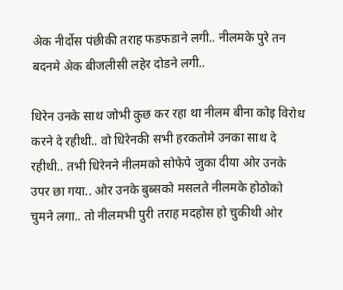अ‍ेक नीर्दोस पंछीकी तराह फडफडाने लगी.. नीलमके पुरे तन बदनमे अ‍ेक बीजलीसी लहेर दोडने लगी..

धिरेन उनके साथ जोभी कुछ कर रहा था नीलम बीना कोइ विरोध करने दे रहीथी.. वो धिरेनकी सभी हरकतोमे उनका साथ दे रहीथी.. तभी धिरेनने नीलमको सोफेपे जुका दीया ओर उनके उपर छा गया.. ओर उनके बुब्सको मसलते नीलमके होठोको चुमने लगा.. तो नीलमभी पुरी तराह मदहोस हो चुकीथी ओर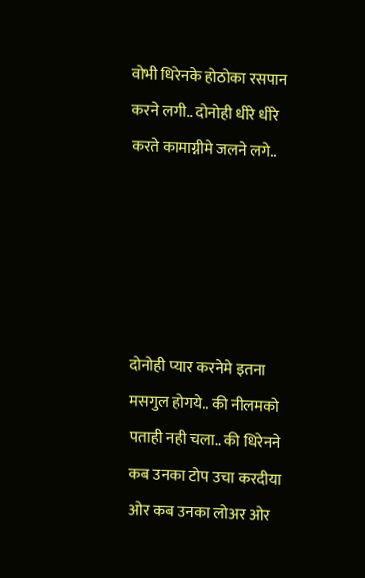वोभी धिरेनके होठोका रसपान करने लगी.. दोनोही धीरे धीरे करते कामाग्नीमे जलने लगे..





दोनोही प्यार करनेमे इतना मसगुल होगये.. की नीलमको पताही नही चला.. की धिरेनने कब उनका टोप उचा करदीया ओर कब उनका लोअर ओर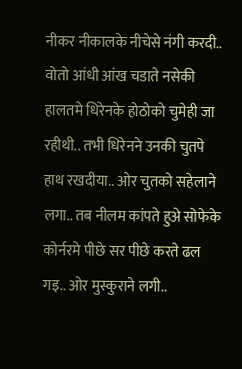नीकर नीकालके नीचेसे नंगी करदी.. वोतो आंधी आंख चडाते नसेकी हालतमे धिरेनके होठोको चुमेही जा रहीथी.. तभी धिरेनने उनकी चुतपे हाथ रखदीया.. ओर चुतको सहेलाने लगा.. तब नीलम कांपते हुअ‍े सोफेके कोर्नरमे पीछे सर पीछे करते ढल गइ.. ओर मुस्कुराने लगी..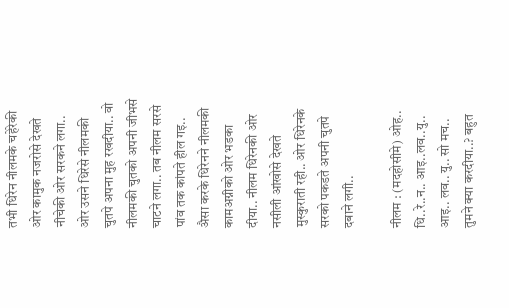तभी धिरेन नीलमके चहेरेकी ओर कामुक नजरोसे देखते नीचेकी ओर सरकने लगा.. ओर उसने धिरेसे नीलमकी चुतपे अपना मुह रखदीया.. वो नीलमकी चुतको अपनी जीभसे चाटने लगा.. तब नीलम सरसे पांव तक कांपते हील गइ.. अ‍ैसा करके धिरेनने नीलमकी कामअग्नीको ओर भडका दीया.. नीलम धिरेनकी ओर नसीली आंखोसे देखते मुस्कुराती रही.. ओर धिरेनके सरको पकडते अपनी चुतपे दबाने लगी..

नीलम : (मदहोसीमे) ओह.. धि..रे..न.. आइ..लव..यु.. आइ.. लव.. यु.. सो मच.. तुमने क्या करदीया..? बहुत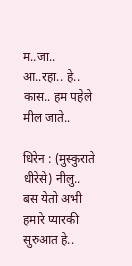म..जा.. आ..रहा.. हे.. कास.. हम पहेले मील जाते..

धिरेन : (मुस्कुराते धीरेसे) नीलु.. बस येतो अभी हमारे प्यारकी सुरुआत हे..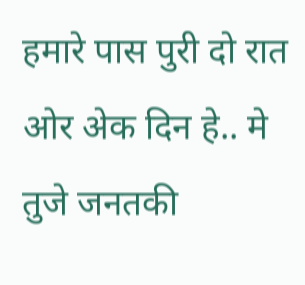हमारे पास पुरी दो रात ओर अ‍ेक दिन हे.. मे तुजे जनतकी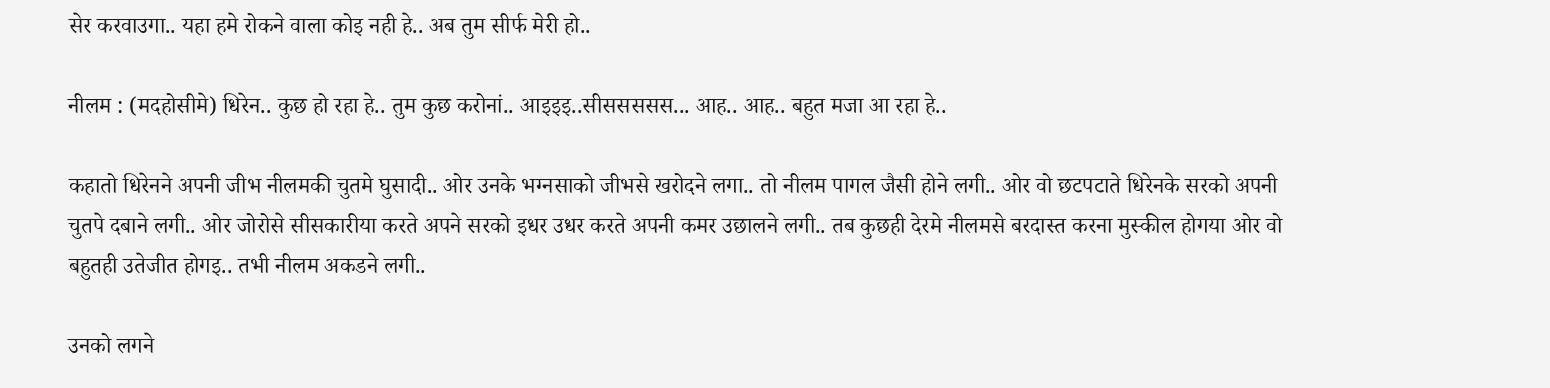सेर करवाउगा.. यहा हमे रोकने वाला कोइ नही हे.. अब तुम सीर्फ मेरी हो..

नीलम : (मदहोसीमे) धिरेन.. कुछ हो रहा हे.. तुम कुछ करोनां.. आइइइ..सीससससस... आह.. आह.. बहुत मजा आ रहा हे..

कहातो धिरेनने अपनी जीभ नीलमकी चुतमे घुसादी.. ओर उनके भग्नसाको जीभसे खरोदने लगा.. तो नीलम पागल जैसी होने लगी.. ओर वो छटपटाते धिरेनके सरको अपनी चुतपे दबाने लगी.. ओर जोरोसे सीसकारीया करते अपने सरको इधर उधर करते अपनी कमर उछालने लगी.. तब कुछही देरमे नीलमसे बरदास्त करना मुस्कील होगया ओर वो बहुतही उतेजीत होगइ.. तभी नीलम अकडने लगी..

उनको लगने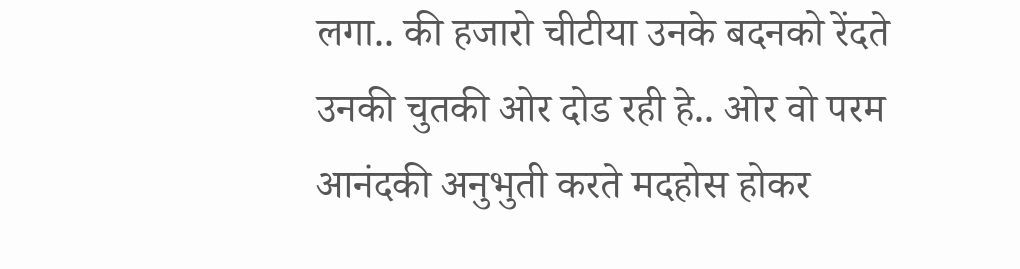लगा.. की हजारो चीटीया उनके बदनको रेंदते उनकी चुतकी ओर दोड रही हे.. ओर वो परम आनंदकी अनुभुती करते मदहोस होकर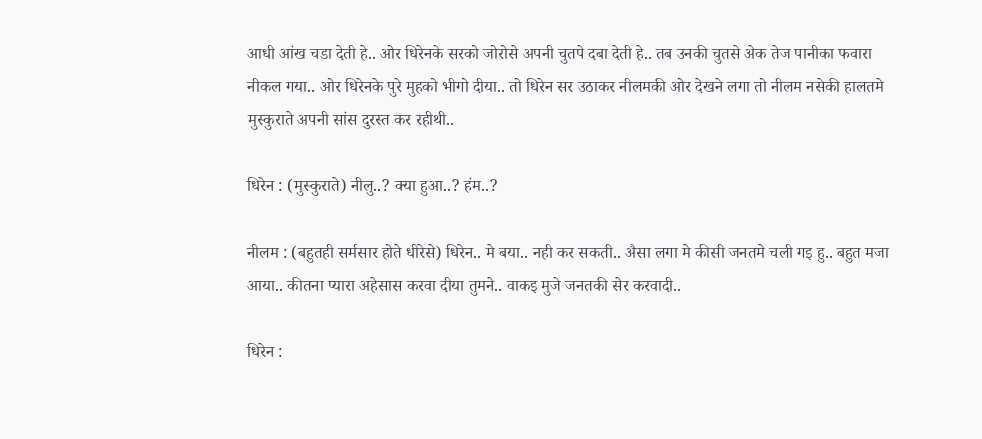आधी आंख चडा देती हे.. ओर धिरेनके सरको जोरोसे अपनी चुतपे दबा देती हे.. तब उनकी चुतसे अ‍ेक तेज पानीका फवारा नीकल गया.. ओर धिरेनके पुरे मुहको भीगो दीया.. तो धिरेन सर उठाकर नीलमकी ओर देखने लगा तो नीलम नसेकी हालतमे मुस्कुराते अपनी सांस दुरस्त कर रहीथी..

धिरेन : (मुस्कुराते) नीलु..? क्या हुआ..? हंम..?

नीलम : (बहुतही सर्मसार होते धीरेसे) धिरेन.. मे बया.. नही कर सकती.. अ‍ैसा लगा मे कीसी जनतमे चली गइ हु.. बहुत मजा आया.. कीतना प्यारा अहेसास करवा दीया तुमने.. वाकइ मुजे जनतकी सेर करवादी..

धिरेन :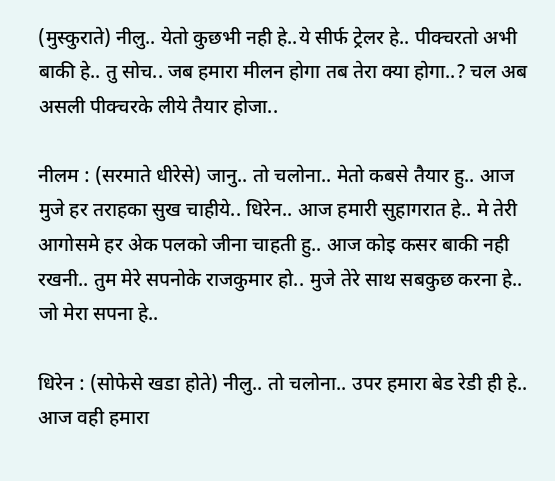(मुस्कुराते) नीलु.. येतो कुछभी नही हे..ये सीर्फ ट्रेलर हे.. पीक्चरतो अभी बाकी हे.. तु सोच.. जब हमारा मीलन होगा तब तेरा क्या होगा..? चल अब असली पीक्चरके लीये तैयार होजा..

नीलम : (सरमाते धीरेसे) जानु.. तो चलोना.. मेतो कबसे तैयार हु.. आज मुजे हर तराहका सुख चाहीये.. धिरेन.. आज हमारी सुहागरात हे.. मे तेरी आगोसमे हर अ‍ेक पलको जीना चाहती हु.. आज कोइ कसर बाकी नही रखनी.. तुम मेरे सपनोके राजकुमार हो.. मुजे तेरे साथ सबकुछ करना हे.. जो मेरा सपना हे..

धिरेन : (सोफेसे खडा होते) नीलु.. तो चलोना.. उपर हमारा बेड रेडी ही हे.. आज वही हमारा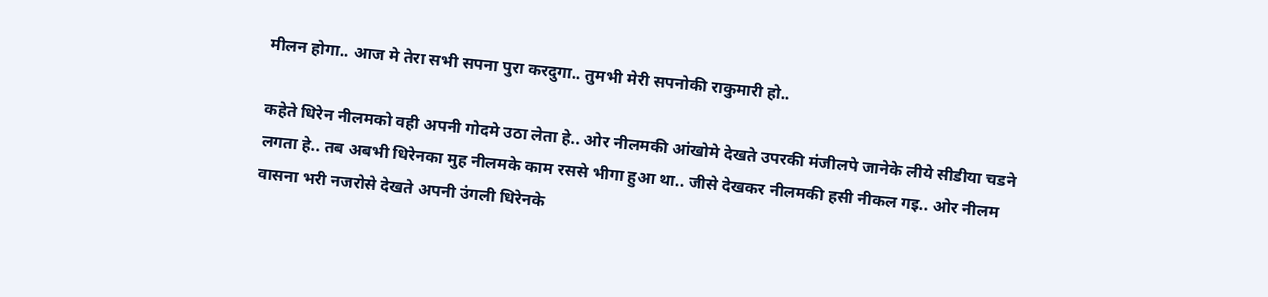मीलन होगा.. आज मे तेरा सभी सपना पुरा करदुगा.. तुमभी मेरी सपनोकी राकुमारी हो..

कहेते धिरेन नीलमको वही अपनी गोदमे उठा लेता हे.. ओर नीलमकी आंखोमे देखते उपरकी मंजीलपे जानेके लीये सीडीया चडने लगता हे.. तब अबभी धिरेनका मुह नीलमके काम रससे भीगा हुआ था.. जीसे देखकर नीलमकी हसी नीकल गइ.. ओर नीलम वासना भरी नजरोसे देखते अपनी उंगली धिरेनके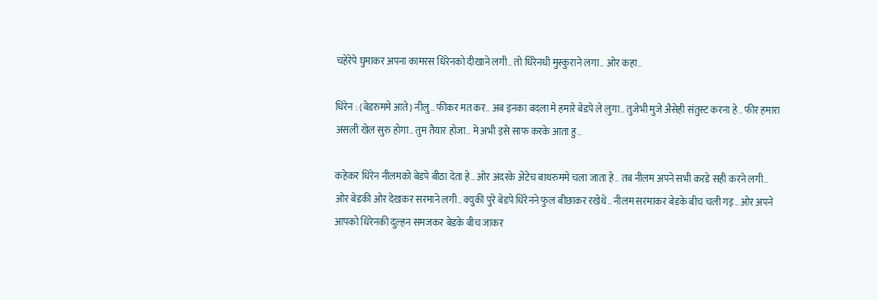चहेरेपे घुमाकर अपना कामरस धिरेनको दीखाने लगी.. तो धिरेनधी मुस्कुराने लगा.. ओर कहा..

धिरेन : (बेडरुममे आते) नीलु.. फीकर मत कर.. अब इनका बदला मे हमारे बेडपे ले लुगा.. तुजेभी मुजे अ‍ैसेही संतुस्ट करना हे.. फीर हमारा असली खेल सुरु होगा.. तुम तैयार होजा.. मे अभी इसे साफ करके आता हु..

कहेकर धिरेन नीलमको बेडपे बीठा देता हे.. ओर अंदरके अ‍ेटेच बाथरुममे चला जाता हे.. तब नीलम अपने सभी करडे सही करने लगी.. ओर बेडकी ओर देखकर सरमाने लगी.. क्युकी पुरे बेडपे धिरेनने फुल बीछाकर रखेथे.. नीलम सरमाकर बेडके बीच चली गइ.. ओर अपने आपको धिरेनकी दुल्हन समजकर बेडके बीच जाकर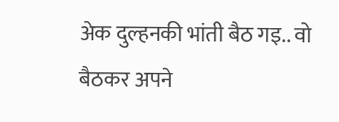अ‍ेक दुल्हनकी भांती बैठ गइ.. वो बैठकर अपने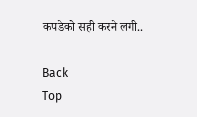कपडेको सही करने लगी..

Back
Top